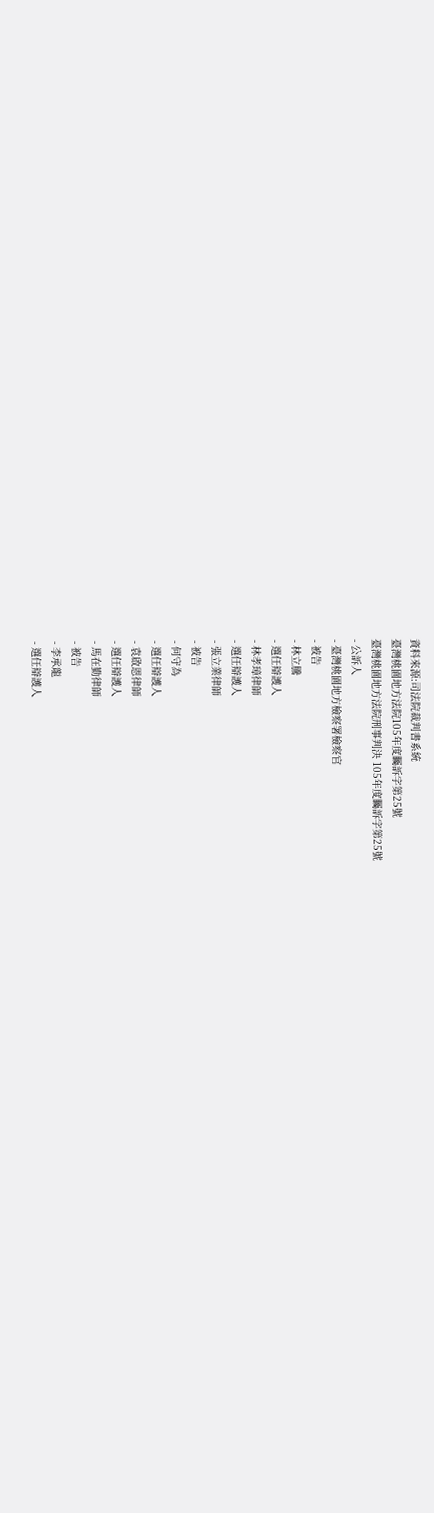資料來源:司法院裁判書系統
臺灣桃園地方法院105年度矚訴字第25號
臺灣桃園地方法院刑事判決 105年度矚訴字第25號
- 公訴人
- 臺灣桃園地方檢察署檢察官
- 被告
- 林立騰
- 選任辯護人
- 林孝璋律師
- 選任辯護人
- 張立業律師
- 被告
- 何守為
- 選任辯護人
- 袁啟恩律師
- 選任辯護人
- 馬在勤律師
- 被告
- 李承龍
- 選任辯護人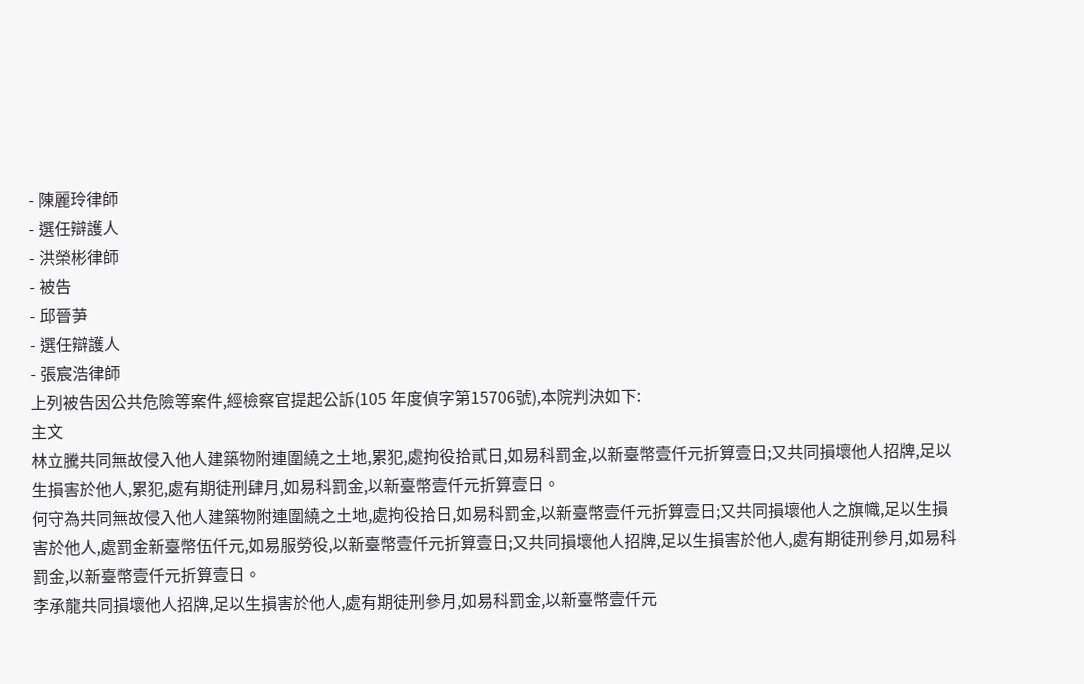- 陳麗玲律師
- 選任辯護人
- 洪榮彬律師
- 被告
- 邱晉芛
- 選任辯護人
- 張宸浩律師
上列被告因公共危險等案件,經檢察官提起公訴(105 年度偵字第15706號),本院判決如下:
主文
林立騰共同無故侵入他人建築物附連圍繞之土地,累犯,處拘役拾貳日,如易科罰金,以新臺幣壹仟元折算壹日;又共同損壞他人招牌,足以生損害於他人,累犯,處有期徒刑肆月,如易科罰金,以新臺幣壹仟元折算壹日。
何守為共同無故侵入他人建築物附連圍繞之土地,處拘役拾日,如易科罰金,以新臺幣壹仟元折算壹日;又共同損壞他人之旗幟,足以生損害於他人,處罰金新臺幣伍仟元,如易服勞役,以新臺幣壹仟元折算壹日;又共同損壞他人招牌,足以生損害於他人,處有期徒刑參月,如易科罰金,以新臺幣壹仟元折算壹日。
李承龍共同損壞他人招牌,足以生損害於他人,處有期徒刑參月,如易科罰金,以新臺幣壹仟元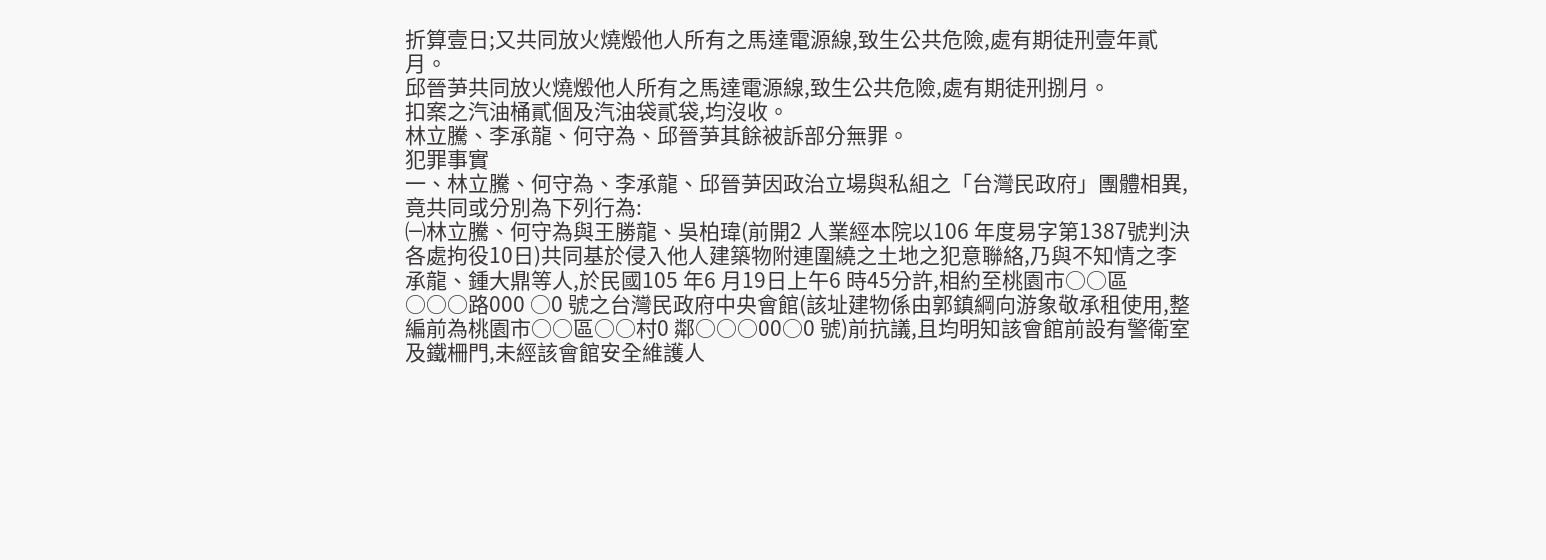折算壹日;又共同放火燒燬他人所有之馬達電源線,致生公共危險,處有期徒刑壹年貳月。
邱晉芛共同放火燒燬他人所有之馬達電源線,致生公共危險,處有期徒刑捌月。
扣案之汽油桶貳個及汽油袋貳袋,均沒收。
林立騰、李承龍、何守為、邱晉芛其餘被訴部分無罪。
犯罪事實
一、林立騰、何守為、李承龍、邱晉芛因政治立場與私組之「台灣民政府」團體相異,竟共同或分別為下列行為:
㈠林立騰、何守為與王勝龍、吳柏瑋(前開2 人業經本院以106 年度易字第1387號判決各處拘役10日)共同基於侵入他人建築物附連圍繞之土地之犯意聯絡,乃與不知情之李承龍、鍾大鼎等人,於民國105 年6 月19日上午6 時45分許,相約至桃園市○○區○○○路000 ○0 號之台灣民政府中央會館(該址建物係由郭鎮綱向游象敬承租使用,整編前為桃園市○○區○○村0 鄰○○○00○0 號)前抗議,且均明知該會館前設有警衛室及鐵柵門,未經該會館安全維護人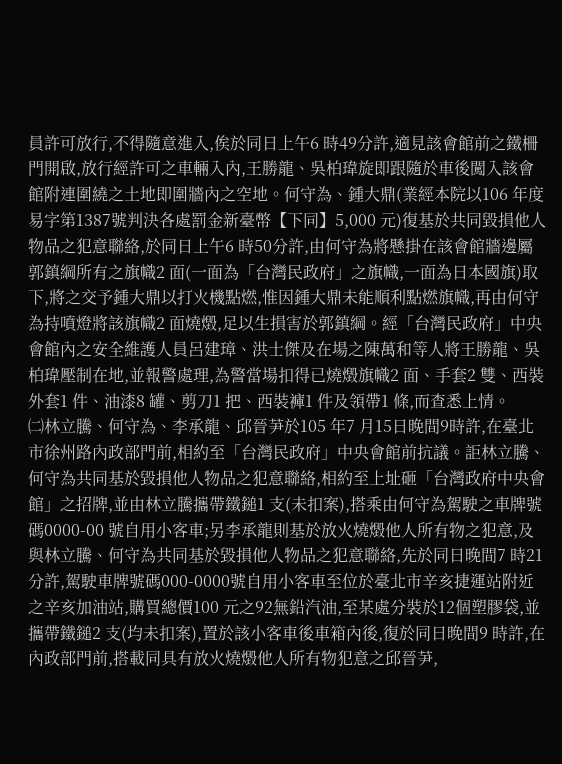員許可放行,不得隨意進入,俟於同日上午6 時49分許,適見該會館前之鐵柵門開啟,放行經許可之車輛入內,王勝龍、吳柏瑋旋即跟隨於車後闖入該會館附連圍繞之土地即圍牆內之空地。何守為、鍾大鼎(業經本院以106 年度易字第1387號判決各處罰金新臺幣【下同】5,000 元)復基於共同毀損他人物品之犯意聯絡,於同日上午6 時50分許,由何守為將懸掛在該會館牆邊屬郭鎮綱所有之旗幟2 面(一面為「台灣民政府」之旗幟,一面為日本國旗)取下,將之交予鍾大鼎以打火機點燃,惟因鍾大鼎未能順利點燃旗幟,再由何守為持噴燈將該旗幟2 面燒燬,足以生損害於郭鎮綱。經「台灣民政府」中央會館內之安全維護人員呂建璋、洪士傑及在場之陳萬和等人將王勝龍、吳柏瑋壓制在地,並報警處理,為警當場扣得已燒燬旗幟2 面、手套2 雙、西裝外套1 件、油漆8 罐、剪刀1 把、西裝褲1 件及領帶1 條,而查悉上情。
㈡林立騰、何守為、李承龍、邱晉芛於105 年7 月15日晚間9時許,在臺北市徐州路內政部門前,相約至「台灣民政府」中央會館前抗議。詎林立騰、何守為共同基於毀損他人物品之犯意聯絡,相約至上址砸「台灣政府中央會館」之招牌,並由林立騰攜帶鐵鎚1 支(未扣案),搭乘由何守為駕駛之車牌號碼0000-00 號自用小客車;另李承龍則基於放火燒燬他人所有物之犯意,及與林立騰、何守為共同基於毀損他人物品之犯意聯絡,先於同日晚間7 時21分許,駕駛車牌號碼000-0000號自用小客車至位於臺北市辛亥捷運站附近之辛亥加油站,購買總價100 元之92無鉛汽油,至某處分裝於12個塑膠袋,並攜帶鐵鎚2 支(均未扣案),置於該小客車後車箱內後,復於同日晚間9 時許,在內政部門前,搭載同具有放火燒燬他人所有物犯意之邱晉芛,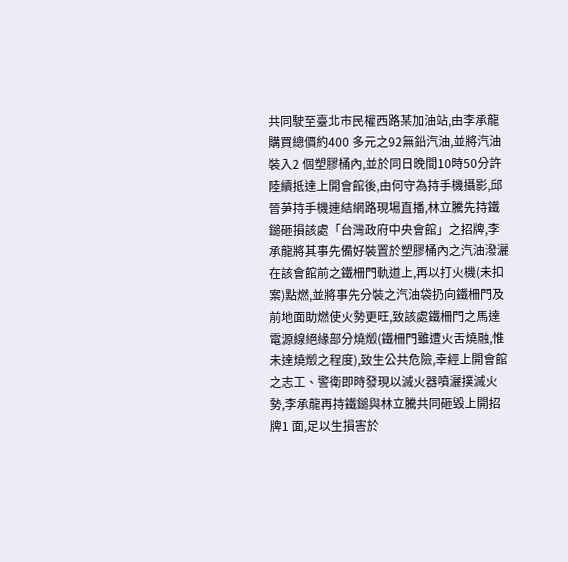共同駛至臺北市民權西路某加油站,由李承龍購買總價約400 多元之92無鉛汽油,並將汽油裝入2 個塑膠桶內,並於同日晚間10時50分許陸續抵達上開會館後,由何守為持手機攝影,邱晉芛持手機連結網路現場直播,林立騰先持鐵鎚砸損該處「台灣政府中央會館」之招牌,李承龍將其事先備好裝置於塑膠桶內之汽油潑灑在該會館前之鐵柵門軌道上,再以打火機(未扣案)點燃,並將事先分裝之汽油袋扔向鐵柵門及前地面助燃使火勢更旺,致該處鐵柵門之馬達電源線絕緣部分燒燬(鐵柵門雖遭火舌燒融,惟未達燒燬之程度),致生公共危險,幸經上開會館之志工、警衛即時發現以滅火器噴灑撲滅火勢,李承龍再持鐵鎚與林立騰共同砸毀上開招牌1 面,足以生損害於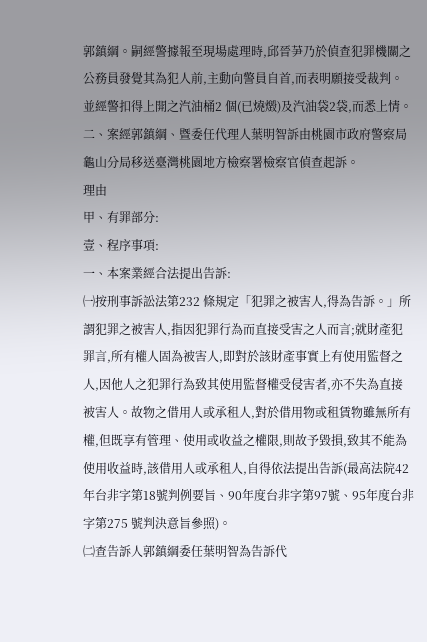郭鎮綱。嗣經警據報至現場處理時,邱晉芛乃於偵查犯罪機關之公務員發覺其為犯人前,主動向警員自首,而表明願接受裁判。並經警扣得上開之汽油桶2 個(已燒燬)及汽油袋2袋,而悉上情。
二、案經郭鎮綱、暨委任代理人葉明智訴由桃園市政府警察局龜山分局移送臺灣桃園地方檢察署檢察官偵查起訴。
理由
甲、有罪部分:
壹、程序事項:
一、本案業經合法提出告訴:
㈠按刑事訴訟法第232 條規定「犯罪之被害人,得為告訴。」所謂犯罪之被害人,指因犯罪行為而直接受害之人而言;就財產犯罪言,所有權人固為被害人,即對於該財產事實上有使用監督之人,因他人之犯罪行為致其使用監督權受侵害者,亦不失為直接被害人。故物之借用人或承租人,對於借用物或租賃物雖無所有權,但既享有管理、使用或收益之權限,則故予毀損,致其不能為使用收益時,該借用人或承租人,自得依法提出告訴(最高法院42年台非字第18號判例要旨、90年度台非字第97號、95年度台非字第275 號判決意旨參照)。
㈡查告訴人郭鎮綱委任葉明智為告訴代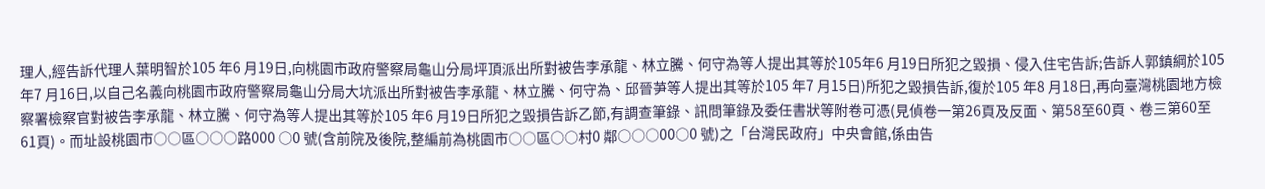理人,經告訴代理人葉明智於105 年6 月19日,向桃園市政府警察局龜山分局坪頂派出所對被告李承龍、林立騰、何守為等人提出其等於105年6 月19日所犯之毀損、侵入住宅告訴;告訴人郭鎮綱於105 年7 月16日,以自己名義向桃園市政府警察局龜山分局大坑派出所對被告李承龍、林立騰、何守為、邱晉芛等人提出其等於105 年7 月15日)所犯之毀損告訴,復於105 年8 月18日,再向臺灣桃園地方檢察署檢察官對被告李承龍、林立騰、何守為等人提出其等於105 年6 月19日所犯之毀損告訴乙節,有調查筆錄、訊問筆錄及委任書狀等附卷可憑(見偵卷一第26頁及反面、第58至60頁、卷三第60至61頁)。而址設桃園市○○區○○○路000 ○0 號(含前院及後院,整編前為桃園市○○區○○村0 鄰○○○00○0 號)之「台灣民政府」中央會館,係由告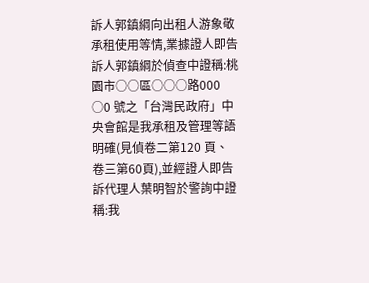訴人郭鎮綱向出租人游象敬承租使用等情,業據證人即告訴人郭鎮綱於偵查中證稱:桃園市○○區○○○路000 ○0 號之「台灣民政府」中央會館是我承租及管理等語明確(見偵卷二第120 頁、卷三第60頁),並經證人即告訴代理人葉明智於警詢中證稱:我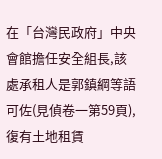在「台灣民政府」中央會館擔任安全組長,該處承租人是郭鎮綱等語可佐(見偵卷一第59頁),復有土地租賃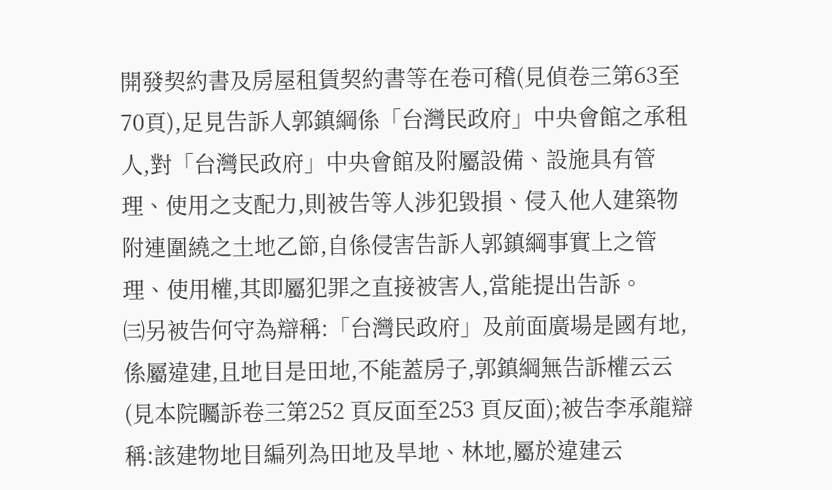開發契約書及房屋租賃契約書等在卷可稽(見偵卷三第63至70頁),足見告訴人郭鎮綱係「台灣民政府」中央會館之承租人,對「台灣民政府」中央會館及附屬設備、設施具有管理、使用之支配力,則被告等人涉犯毀損、侵入他人建築物附連圍繞之土地乙節,自係侵害告訴人郭鎮綱事實上之管理、使用權,其即屬犯罪之直接被害人,當能提出告訴。
㈢另被告何守為辯稱:「台灣民政府」及前面廣場是國有地,係屬違建,且地目是田地,不能蓋房子,郭鎮綱無告訴權云云(見本院矚訴卷三第252 頁反面至253 頁反面);被告李承龍辯稱:該建物地目編列為田地及旱地、林地,屬於違建云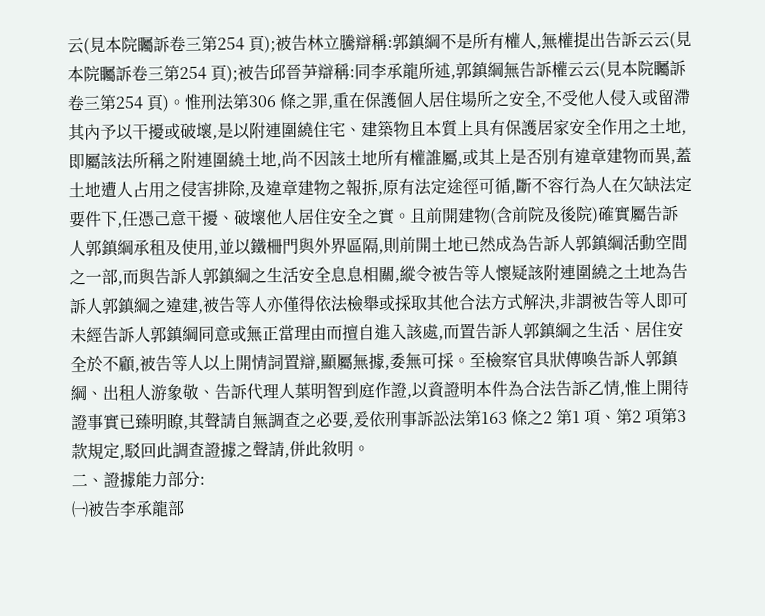云(見本院矚訴卷三第254 頁);被告林立騰辯稱:郭鎮綱不是所有權人,無權提出告訴云云(見本院矚訴卷三第254 頁);被告邱晉芛辯稱:同李承龍所述,郭鎮綱無告訴權云云(見本院矚訴卷三第254 頁)。惟刑法第306 條之罪,重在保護個人居住場所之安全,不受他人侵入或留滯其內予以干擾或破壞,是以附連圍繞住宅、建築物且本質上具有保護居家安全作用之土地,即屬該法所稱之附連圍繞土地,尚不因該土地所有權誰屬,或其上是否別有違章建物而異,蓋土地遭人占用之侵害排除,及違章建物之報拆,原有法定途徑可循,斷不容行為人在欠缺法定要件下,任憑己意干擾、破壞他人居住安全之實。且前開建物(含前院及後院)確實屬告訴人郭鎮綱承租及使用,並以鐵柵門與外界區隔,則前開土地已然成為告訴人郭鎮綱活動空間之一部,而與告訴人郭鎮綱之生活安全息息相關,縱令被告等人懷疑該附連圍繞之土地為告訴人郭鎮綱之違建,被告等人亦僅得依法檢舉或採取其他合法方式解決,非謂被告等人即可未經告訴人郭鎮綱同意或無正當理由而擅自進入該處,而置告訴人郭鎮綱之生活、居住安全於不顧,被告等人以上開情詞置辯,顯屬無據,委無可採。至檢察官具狀傳喚告訴人郭鎮綱、出租人游象敬、告訴代理人葉明智到庭作證,以資證明本件為合法告訴乙情,惟上開待證事實已臻明瞭,其聲請自無調查之必要,爰依刑事訴訟法第163 條之2 第1 項、第2 項第3 款規定,駁回此調查證據之聲請,併此敘明。
二、證據能力部分:
㈠被告李承龍部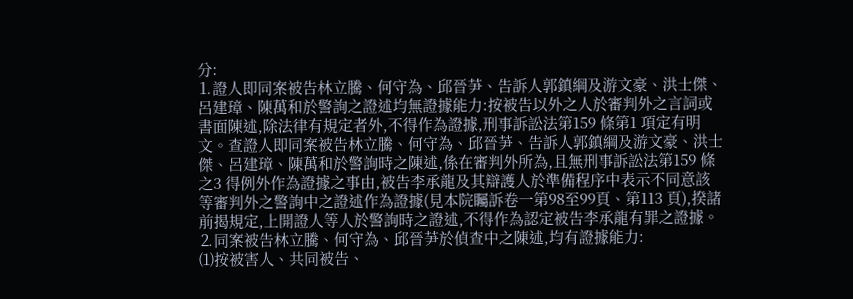分:
⒈證人即同案被告林立騰、何守為、邱晉芛、告訴人郭鎮綱及游文豪、洪士傑、呂建璋、陳萬和於警詢之證述均無證據能力:按被告以外之人於審判外之言詞或書面陳述,除法律有規定者外,不得作為證據,刑事訴訟法第159 條第1 項定有明文。查證人即同案被告林立騰、何守為、邱晉芛、告訴人郭鎮綱及游文豪、洪士傑、呂建璋、陳萬和於警詢時之陳述,係在審判外所為,且無刑事訴訟法第159 條之3 得例外作為證據之事由,被告李承龍及其辯護人於準備程序中表示不同意該等審判外之警詢中之證述作為證據(見本院矚訴卷一第98至99頁、第113 頁),揆諸前揭規定,上開證人等人於警詢時之證述,不得作為認定被告李承龍有罪之證據。
⒉同案被告林立騰、何守為、邱晉芛於偵查中之陳述,均有證據能力:
⑴按被害人、共同被告、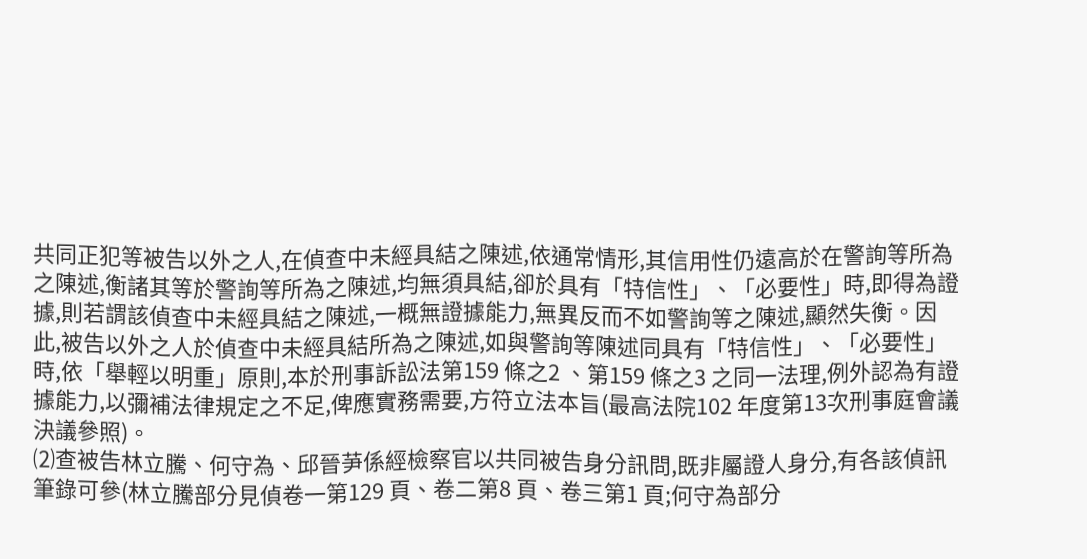共同正犯等被告以外之人,在偵查中未經具結之陳述,依通常情形,其信用性仍遠高於在警詢等所為之陳述,衡諸其等於警詢等所為之陳述,均無須具結,卻於具有「特信性」、「必要性」時,即得為證據,則若謂該偵查中未經具結之陳述,一概無證據能力,無異反而不如警詢等之陳述,顯然失衡。因此,被告以外之人於偵查中未經具結所為之陳述,如與警詢等陳述同具有「特信性」、「必要性」時,依「舉輕以明重」原則,本於刑事訴訟法第159 條之2 、第159 條之3 之同一法理,例外認為有證據能力,以彌補法律規定之不足,俾應實務需要,方符立法本旨(最高法院102 年度第13次刑事庭會議決議參照)。
⑵查被告林立騰、何守為、邱晉芛係經檢察官以共同被告身分訊問,既非屬證人身分,有各該偵訊筆錄可參(林立騰部分見偵卷一第129 頁、卷二第8 頁、卷三第1 頁;何守為部分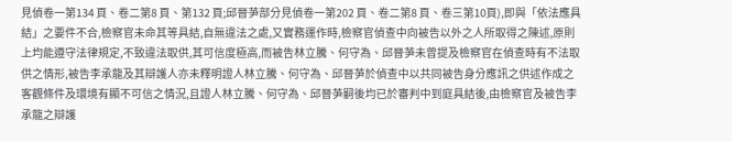見偵卷一第134 頁、卷二第8 頁、第132 頁;邱晉芛部分見偵卷一第202 頁、卷二第8 頁、卷三第10頁),即與「依法應具結」之要件不合,檢察官未命其等具結,自無違法之處,又實務運作時,檢察官偵查中向被告以外之人所取得之陳述,原則上均能遵守法律規定,不致違法取供,其可信度極高,而被告林立騰、何守為、邱晉芛未曾提及檢察官在偵查時有不法取供之情形,被告李承龍及其辯護人亦未釋明證人林立騰、何守為、邱晉芛於偵查中以共同被告身分應訊之供述作成之客觀條件及環境有顯不可信之情況,且證人林立騰、何守為、邱晉芛嗣後均已於審判中到庭具結後,由檢察官及被告李承龍之辯護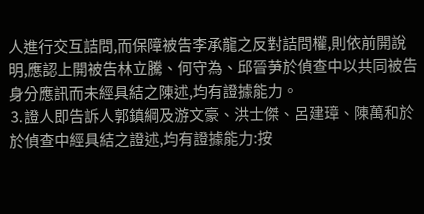人進行交互詰問,而保障被告李承龍之反對詰問權,則依前開說明,應認上開被告林立騰、何守為、邱晉芛於偵查中以共同被告身分應訊而未經具結之陳述,均有證據能力。
⒊證人即告訴人郭鎮綱及游文豪、洪士傑、呂建璋、陳萬和於於偵查中經具結之證述,均有證據能力:按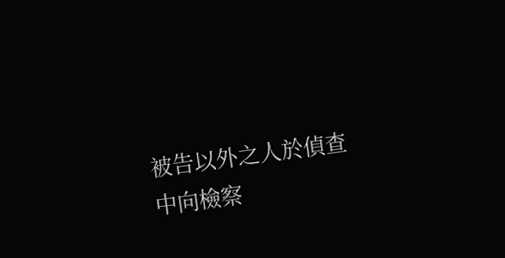被告以外之人於偵查中向檢察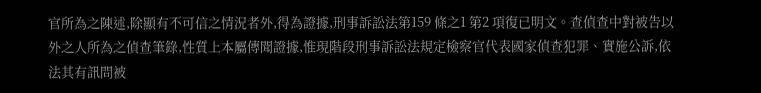官所為之陳述,除顯有不可信之情況者外,得為證據,刑事訴訟法第159 條之1 第2 項復已明文。查偵查中對被告以外之人所為之偵查筆錄,性質上本屬傳聞證據,惟現階段刑事訴訟法規定檢察官代表國家偵查犯罪、實施公訴,依法其有訊問被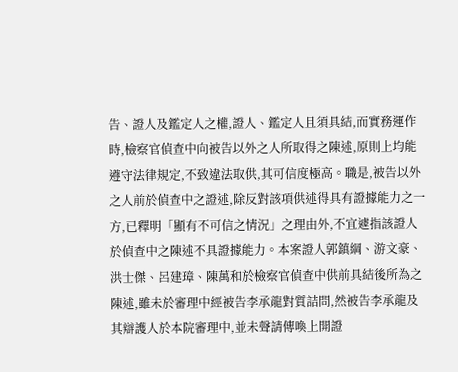告、證人及鑑定人之權,證人、鑑定人且須具結,而實務運作時,檢察官偵查中向被告以外之人所取得之陳述,原則上均能遵守法律規定,不致違法取供,其可信度極高。職是,被告以外之人前於偵查中之證述,除反對該項供述得具有證據能力之一方,已釋明「顯有不可信之情況」之理由外,不宜遽指該證人於偵查中之陳述不具證據能力。本案證人郭鎮綱、游文豪、洪士傑、呂建璋、陳萬和於檢察官偵查中供前具結後所為之陳述,雖未於審理中經被告李承龍對質詰問,然被告李承龍及其辯護人於本院審理中,並未聲請傳喚上開證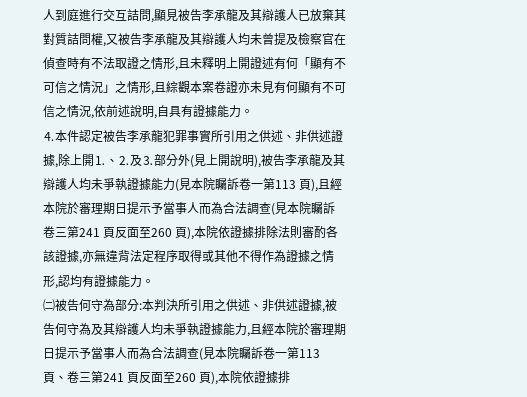人到庭進行交互詰問,顯見被告李承龍及其辯護人已放棄其對質詰問權,又被告李承龍及其辯護人均未曾提及檢察官在偵查時有不法取證之情形,且未釋明上開證述有何「顯有不可信之情況」之情形,且綜觀本案卷證亦未見有何顯有不可信之情況,依前述說明,自具有證據能力。
⒋本件認定被告李承龍犯罪事實所引用之供述、非供述證據,除上開⒈、⒉及⒊部分外(見上開說明),被告李承龍及其辯護人均未爭執證據能力(見本院矚訴卷一第113 頁),且經本院於審理期日提示予當事人而為合法調查(見本院矚訴卷三第241 頁反面至260 頁),本院依證據排除法則審酌各該證據,亦無違背法定程序取得或其他不得作為證據之情形,認均有證據能力。
㈡被告何守為部分:本判決所引用之供述、非供述證據,被告何守為及其辯護人均未爭執證據能力,且經本院於審理期日提示予當事人而為合法調查(見本院矚訴卷一第113 頁、卷三第241 頁反面至260 頁),本院依證據排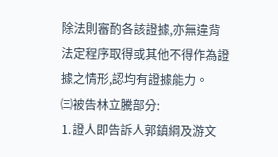除法則審酌各該證據,亦無違背法定程序取得或其他不得作為證據之情形,認均有證據能力。
㈢被告林立騰部分:
⒈證人即告訴人郭鎮綱及游文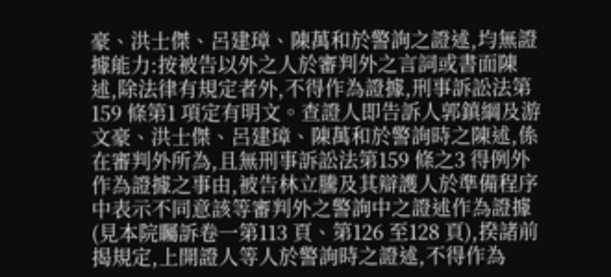豪、洪士傑、呂建璋、陳萬和於警詢之證述,均無證據能力:按被告以外之人於審判外之言詞或書面陳述,除法律有規定者外,不得作為證據,刑事訴訟法第159 條第1 項定有明文。查證人即告訴人郭鎮綱及游文豪、洪士傑、呂建璋、陳萬和於警詢時之陳述,係在審判外所為,且無刑事訴訟法第159 條之3 得例外作為證據之事由,被告林立騰及其辯護人於準備程序中表示不同意該等審判外之警詢中之證述作為證據(見本院矚訴卷一第113 頁、第126 至128 頁),揆諸前揭規定,上開證人等人於警詢時之證述,不得作為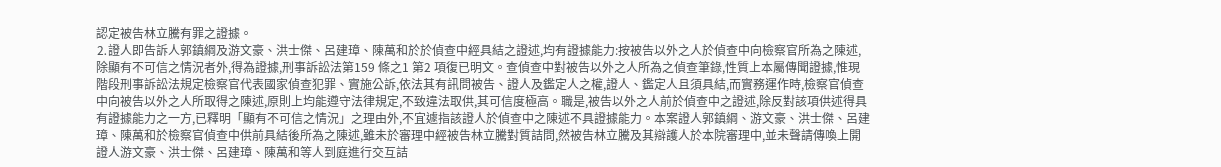認定被告林立騰有罪之證據。
⒉證人即告訴人郭鎮綱及游文豪、洪士傑、呂建璋、陳萬和於於偵查中經具結之證述,均有證據能力:按被告以外之人於偵查中向檢察官所為之陳述,除顯有不可信之情況者外,得為證據,刑事訴訟法第159 條之1 第2 項復已明文。查偵查中對被告以外之人所為之偵查筆錄,性質上本屬傳聞證據,惟現階段刑事訴訟法規定檢察官代表國家偵查犯罪、實施公訴,依法其有訊問被告、證人及鑑定人之權,證人、鑑定人且須具結,而實務運作時,檢察官偵查中向被告以外之人所取得之陳述,原則上均能遵守法律規定,不致違法取供,其可信度極高。職是,被告以外之人前於偵查中之證述,除反對該項供述得具有證據能力之一方,已釋明「顯有不可信之情況」之理由外,不宜遽指該證人於偵查中之陳述不具證據能力。本案證人郭鎮綱、游文豪、洪士傑、呂建璋、陳萬和於檢察官偵查中供前具結後所為之陳述,雖未於審理中經被告林立騰對質詰問,然被告林立騰及其辯護人於本院審理中,並未聲請傳喚上開證人游文豪、洪士傑、呂建璋、陳萬和等人到庭進行交互詰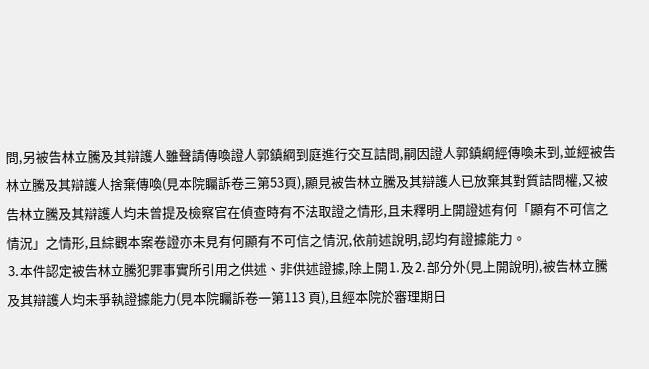問,另被告林立騰及其辯護人雖聲請傳喚證人郭鎮綱到庭進行交互詰問,嗣因證人郭鎮綱經傳喚未到,並經被告林立騰及其辯護人捨棄傳喚(見本院矚訴卷三第53頁),顯見被告林立騰及其辯護人已放棄其對質詰問權,又被告林立騰及其辯護人均未曾提及檢察官在偵查時有不法取證之情形,且未釋明上開證述有何「顯有不可信之情況」之情形,且綜觀本案卷證亦未見有何顯有不可信之情況,依前述說明,認均有證據能力。
⒊本件認定被告林立騰犯罪事實所引用之供述、非供述證據,除上開⒈及⒉部分外(見上開說明),被告林立騰及其辯護人均未爭執證據能力(見本院矚訴卷一第113 頁),且經本院於審理期日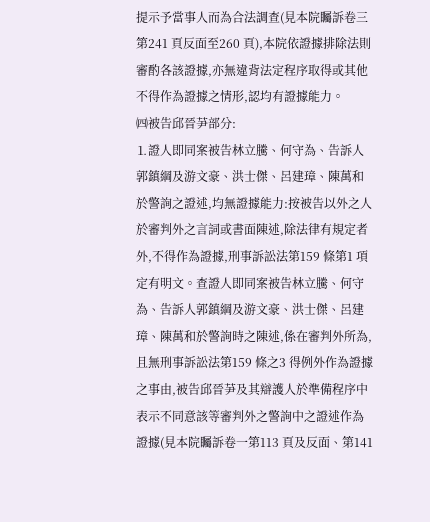提示予當事人而為合法調查(見本院矚訴卷三第241 頁反面至260 頁),本院依證據排除法則審酌各該證據,亦無違背法定程序取得或其他不得作為證據之情形,認均有證據能力。
㈣被告邱晉芛部分:
⒈證人即同案被告林立騰、何守為、告訴人郭鎮綱及游文豪、洪士傑、呂建璋、陳萬和於警詢之證述,均無證據能力:按被告以外之人於審判外之言詞或書面陳述,除法律有規定者外,不得作為證據,刑事訴訟法第159 條第1 項定有明文。查證人即同案被告林立騰、何守為、告訴人郭鎮綱及游文豪、洪士傑、呂建璋、陳萬和於警詢時之陳述,係在審判外所為,且無刑事訴訟法第159 條之3 得例外作為證據之事由,被告邱晉芛及其辯護人於準備程序中表示不同意該等審判外之警詢中之證述作為證據(見本院矚訴卷一第113 頁及反面、第141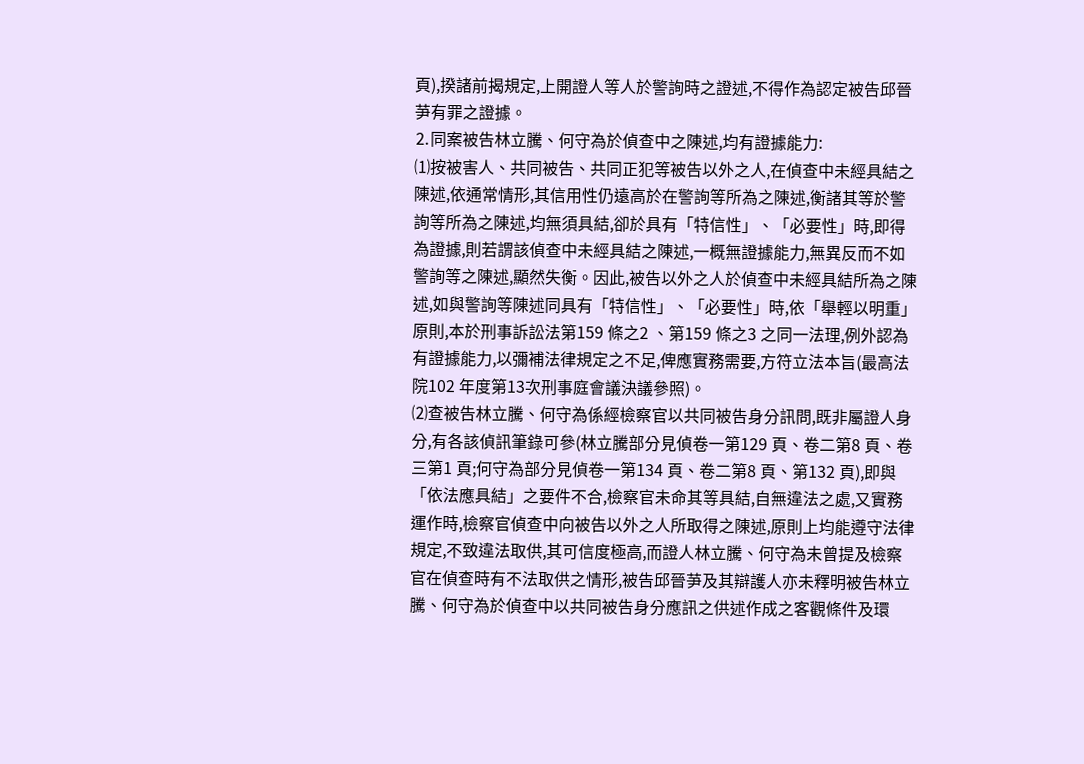頁),揆諸前揭規定,上開證人等人於警詢時之證述,不得作為認定被告邱晉芛有罪之證據。
⒉同案被告林立騰、何守為於偵查中之陳述,均有證據能力:
⑴按被害人、共同被告、共同正犯等被告以外之人,在偵查中未經具結之陳述,依通常情形,其信用性仍遠高於在警詢等所為之陳述,衡諸其等於警詢等所為之陳述,均無須具結,卻於具有「特信性」、「必要性」時,即得為證據,則若謂該偵查中未經具結之陳述,一概無證據能力,無異反而不如警詢等之陳述,顯然失衡。因此,被告以外之人於偵查中未經具結所為之陳述,如與警詢等陳述同具有「特信性」、「必要性」時,依「舉輕以明重」原則,本於刑事訴訟法第159 條之2 、第159 條之3 之同一法理,例外認為有證據能力,以彌補法律規定之不足,俾應實務需要,方符立法本旨(最高法院102 年度第13次刑事庭會議決議參照)。
⑵查被告林立騰、何守為係經檢察官以共同被告身分訊問,既非屬證人身分,有各該偵訊筆錄可參(林立騰部分見偵卷一第129 頁、卷二第8 頁、卷三第1 頁;何守為部分見偵卷一第134 頁、卷二第8 頁、第132 頁),即與「依法應具結」之要件不合,檢察官未命其等具結,自無違法之處,又實務運作時,檢察官偵查中向被告以外之人所取得之陳述,原則上均能遵守法律規定,不致違法取供,其可信度極高,而證人林立騰、何守為未曾提及檢察官在偵查時有不法取供之情形,被告邱晉芛及其辯護人亦未釋明被告林立騰、何守為於偵查中以共同被告身分應訊之供述作成之客觀條件及環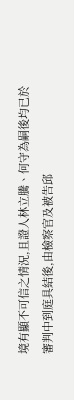境有顯不可信之情況,且證人林立騰、何守為嗣後均已於審判中到庭具結後,由檢察官及被告邱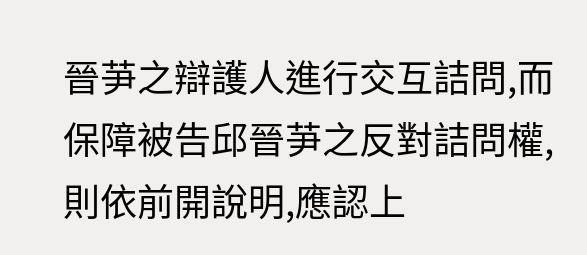晉芛之辯護人進行交互詰問,而保障被告邱晉芛之反對詰問權,則依前開說明,應認上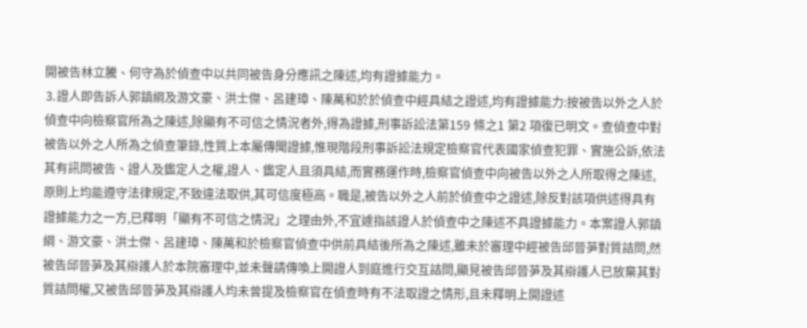開被告林立騰、何守為於偵查中以共同被告身分應訊之陳述,均有證據能力。
⒊證人即告訴人郭鎮綱及游文豪、洪士傑、呂建璋、陳萬和於於偵查中經具結之證述,均有證據能力:按被告以外之人於偵查中向檢察官所為之陳述,除顯有不可信之情況者外,得為證據,刑事訴訟法第159 條之1 第2 項復已明文。查偵查中對被告以外之人所為之偵查筆錄,性質上本屬傳聞證據,惟現階段刑事訴訟法規定檢察官代表國家偵查犯罪、實施公訴,依法其有訊問被告、證人及鑑定人之權,證人、鑑定人且須具結,而實務運作時,檢察官偵查中向被告以外之人所取得之陳述,原則上均能遵守法律規定,不致違法取供,其可信度極高。職是,被告以外之人前於偵查中之證述,除反對該項供述得具有證據能力之一方,已釋明「顯有不可信之情況」之理由外,不宜遽指該證人於偵查中之陳述不具證據能力。本案證人郭鎮綱、游文豪、洪士傑、呂建璋、陳萬和於檢察官偵查中供前具結後所為之陳述,雖未於審理中經被告邱晉芛對質詰問,然被告邱晉芛及其辯護人於本院審理中,並未聲請傳喚上開證人到庭進行交互詰問,顯見被告邱晉芛及其辯護人已放棄其對質詰問權,又被告邱晉芛及其辯護人均未曾提及檢察官在偵查時有不法取證之情形,且未釋明上開證述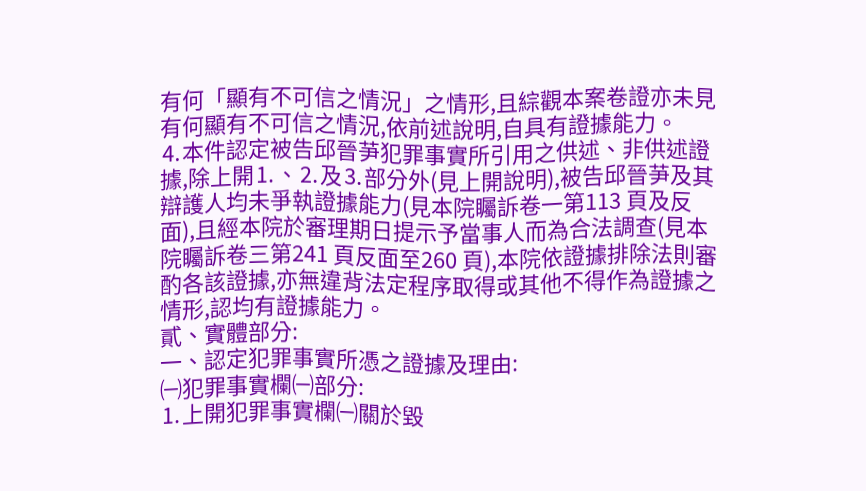有何「顯有不可信之情況」之情形,且綜觀本案卷證亦未見有何顯有不可信之情況,依前述說明,自具有證據能力。
⒋本件認定被告邱晉芛犯罪事實所引用之供述、非供述證據,除上開⒈、⒉及⒊部分外(見上開說明),被告邱晉芛及其辯護人均未爭執證據能力(見本院矚訴卷一第113 頁及反面),且經本院於審理期日提示予當事人而為合法調查(見本院矚訴卷三第241 頁反面至260 頁),本院依證據排除法則審酌各該證據,亦無違背法定程序取得或其他不得作為證據之情形,認均有證據能力。
貳、實體部分:
一、認定犯罪事實所憑之證據及理由:
㈠犯罪事實欄㈠部分:
⒈上開犯罪事實欄㈠關於毀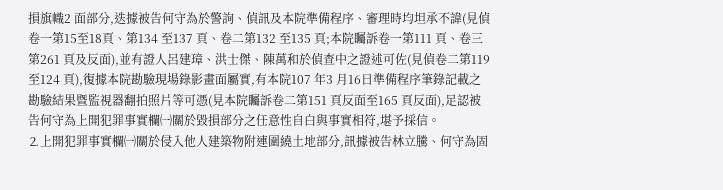損旗幟2 面部分,迭據被告何守為於警詢、偵訊及本院準備程序、審理時均坦承不諱(見偵卷一第15至18頁、第134 至137 頁、卷二第132 至135 頁;本院矚訴卷一第111 頁、卷三第261 頁及反面),並有證人呂建璋、洪士傑、陳萬和於偵查中之證述可佐(見偵卷二第119 至124 頁),復據本院勘驗現場錄影畫面屬實,有本院107 年3 月16日準備程序筆錄記載之勘驗結果暨監視器翻拍照片等可憑(見本院矚訴卷二第151 頁反面至165 頁反面),足認被告何守為上開犯罪事實欄㈠關於毀損部分之任意性自白與事實相符,堪予採信。
⒉上開犯罪事實欄㈠關於侵入他人建築物附連圍繞土地部分,訊據被告林立騰、何守為固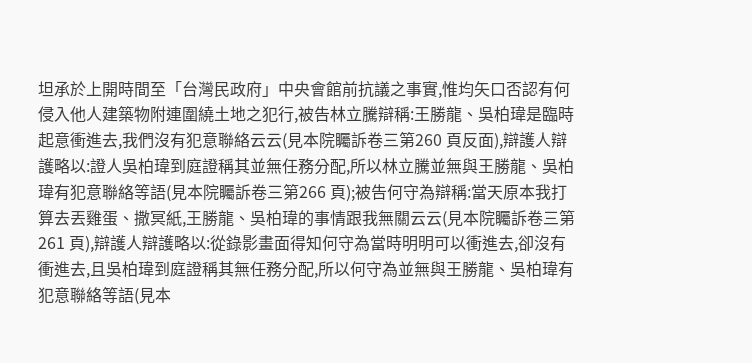坦承於上開時間至「台灣民政府」中央會館前抗議之事實,惟均矢口否認有何侵入他人建築物附連圍繞土地之犯行,被告林立騰辯稱:王勝龍、吳柏瑋是臨時起意衝進去,我們沒有犯意聯絡云云(見本院矚訴卷三第260 頁反面),辯護人辯護略以:證人吳柏瑋到庭證稱其並無任務分配,所以林立騰並無與王勝龍、吳柏瑋有犯意聯絡等語(見本院矚訴卷三第266 頁);被告何守為辯稱:當天原本我打算去丟雞蛋、撒冥紙,王勝龍、吳柏瑋的事情跟我無關云云(見本院矚訴卷三第261 頁),辯護人辯護略以:從錄影畫面得知何守為當時明明可以衝進去,卻沒有衝進去,且吳柏瑋到庭證稱其無任務分配,所以何守為並無與王勝龍、吳柏瑋有犯意聯絡等語(見本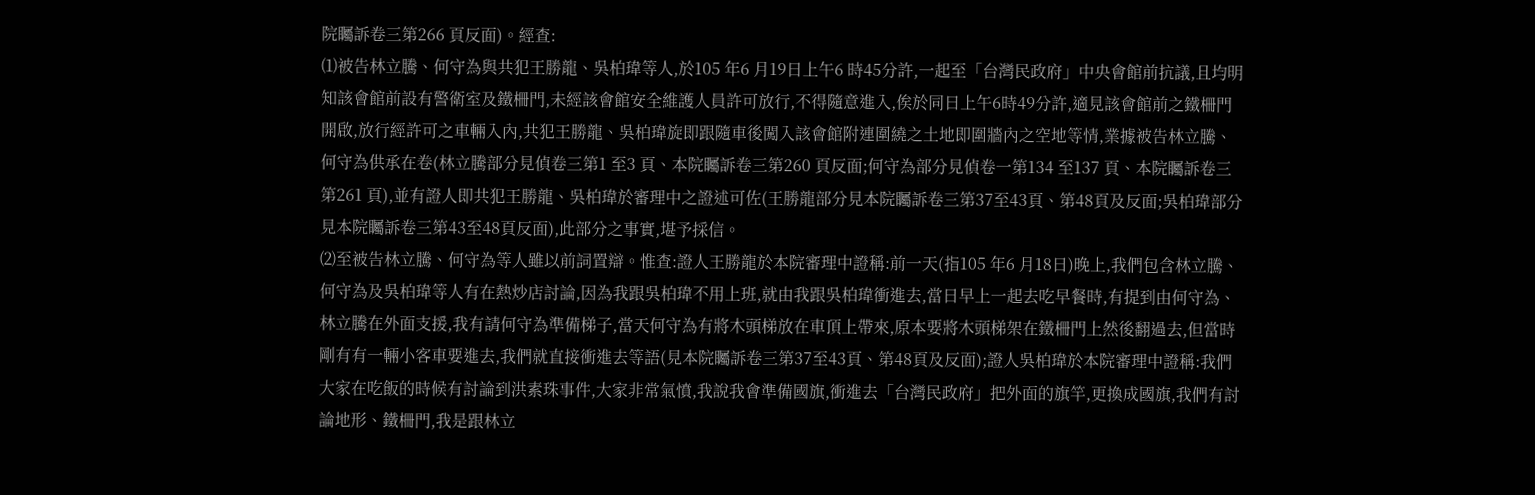院矚訴卷三第266 頁反面)。經查:
⑴被告林立騰、何守為與共犯王勝龍、吳柏瑋等人,於105 年6 月19日上午6 時45分許,一起至「台灣民政府」中央會館前抗議,且均明知該會館前設有警衛室及鐵柵門,未經該會館安全維護人員許可放行,不得隨意進入,俟於同日上午6時49分許,適見該會館前之鐵柵門開啟,放行經許可之車輛入內,共犯王勝龍、吳柏瑋旋即跟隨車後闖入該會館附連圍繞之土地即圍牆內之空地等情,業據被告林立騰、何守為供承在卷(林立騰部分見偵卷三第1 至3 頁、本院矚訴卷三第260 頁反面;何守為部分見偵卷一第134 至137 頁、本院矚訴卷三第261 頁),並有證人即共犯王勝龍、吳柏瑋於審理中之證述可佐(王勝龍部分見本院矚訴卷三第37至43頁、第48頁及反面;吳柏瑋部分見本院矚訴卷三第43至48頁反面),此部分之事實,堪予採信。
⑵至被告林立騰、何守為等人雖以前詞置辯。惟查:證人王勝龍於本院審理中證稱:前一天(指105 年6 月18日)晚上,我們包含林立騰、何守為及吳柏瑋等人有在熱炒店討論,因為我跟吳柏瑋不用上班,就由我跟吳柏瑋衝進去,當日早上一起去吃早餐時,有提到由何守為、林立騰在外面支援,我有請何守為準備梯子,當天何守為有將木頭梯放在車頂上帶來,原本要將木頭梯架在鐵柵門上然後翻過去,但當時剛有有一輛小客車要進去,我們就直接衝進去等語(見本院矚訴卷三第37至43頁、第48頁及反面);證人吳柏瑋於本院審理中證稱:我們大家在吃飯的時候有討論到洪素珠事件,大家非常氣憤,我說我會準備國旗,衝進去「台灣民政府」把外面的旗竿,更換成國旗,我們有討論地形、鐵柵門,我是跟林立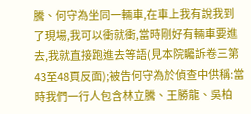騰、何守為坐同一輛車,在車上我有說我到了現場,我可以衝就衝,當時剛好有輛車要進去,我就直接跑進去等語(見本院矚訴卷三第43至48頁反面);被告何守為於偵查中供稱:當時我們一行人包含林立騰、王勝龍、吳柏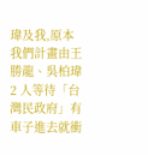瑋及我,原本我們計畫由王勝龍、吳柏瑋2 人等待「台灣民政府」有車子進去就衝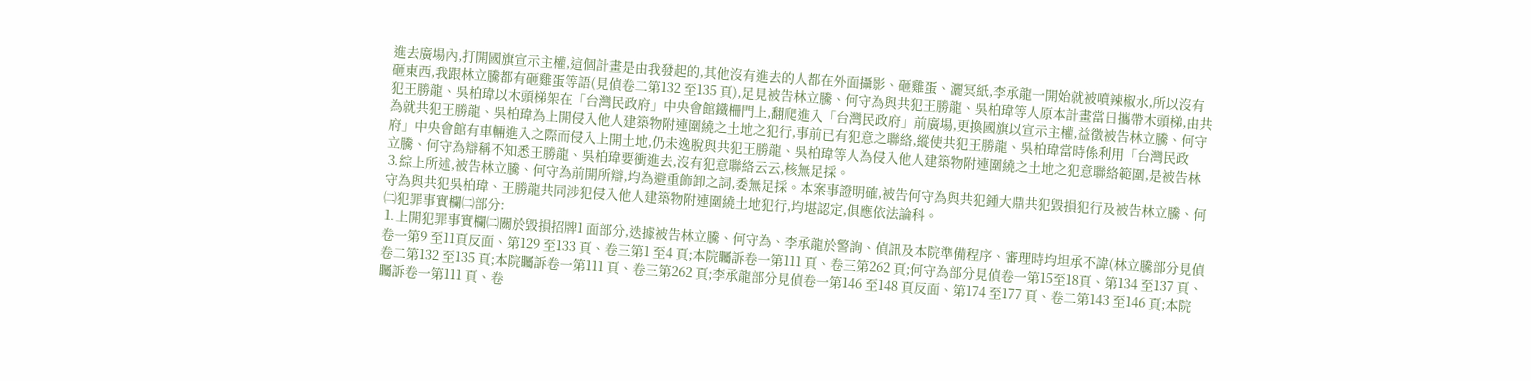進去廣場內,打開國旗宣示主權,這個計畫是由我發起的,其他沒有進去的人都在外面攝影、砸雞蛋、灑冥紙,李承龍一開始就被噴辣椒水,所以沒有砸東西,我跟林立騰都有砸雞蛋等語(見偵卷二第132 至135 頁),足見被告林立騰、何守為與共犯王勝龍、吳柏瑋等人原本計畫當日攜帶木頭梯,由共犯王勝龍、吳柏瑋以木頭梯架在「台灣民政府」中央會館鐵柵門上,翻爬進入「台灣民政府」前廣場,更換國旗以宣示主權,益徵被告林立騰、何守為就共犯王勝龍、吳柏瑋為上開侵入他人建築物附連圍繞之土地之犯行,事前已有犯意之聯絡,縱使共犯王勝龍、吳柏瑋當時係利用「台灣民政府」中央會館有車輛進入之際而侵入上開土地,仍未逸脫與共犯王勝龍、吳柏瑋等人為侵入他人建築物附連圍繞之土地之犯意聯絡範圍,是被告林立騰、何守為辯稱不知悉王勝龍、吳柏瑋要衝進去,沒有犯意聯絡云云,核無足採。
⒊綜上所述,被告林立騰、何守為前開所辯,均為避重飾卸之詞,委無足採。本案事證明確,被告何守為與共犯鍾大鼎共犯毀損犯行及被告林立騰、何守為與共犯吳柏瑋、王勝龍共同涉犯侵入他人建築物附連圍繞土地犯行,均堪認定,俱應依法論科。
㈡犯罪事實欄㈡部分:
⒈上開犯罪事實欄㈡關於毀損招牌1 面部分,迭據被告林立騰、何守為、李承龍於警詢、偵訊及本院準備程序、審理時均坦承不諱(林立騰部分見偵卷一第9 至11頁反面、第129 至133 頁、卷三第1 至4 頁;本院矚訴卷一第111 頁、卷三第262 頁;何守為部分見偵卷一第15至18頁、第134 至137 頁、卷二第132 至135 頁;本院矚訴卷一第111 頁、卷三第262 頁;李承龍部分見偵卷一第146 至148 頁反面、第174 至177 頁、卷二第143 至146 頁;本院矚訴卷一第111 頁、卷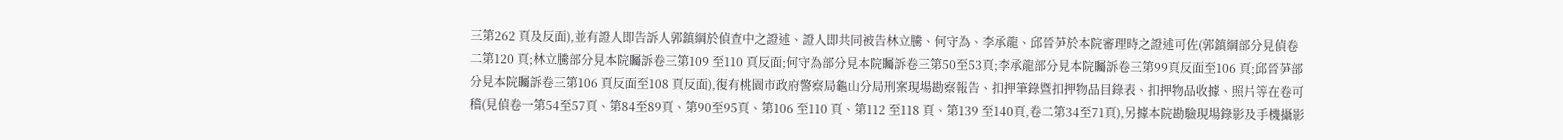三第262 頁及反面),並有證人即告訴人郭鎮綱於偵查中之證述、證人即共同被告林立騰、何守為、李承龍、邱晉芛於本院審理時之證述可佐(郭鎮綱部分見偵卷二第120 頁;林立騰部分見本院矚訴卷三第109 至110 頁反面;何守為部分見本院矚訴卷三第50至53頁;李承龍部分見本院矚訴卷三第99頁反面至106 頁;邱晉芛部分見本院矚訴卷三第106 頁反面至108 頁反面),復有桃園市政府警察局龜山分局刑案現場勘察報告、扣押筆錄暨扣押物品目錄表、扣押物品收據、照片等在卷可稽(見偵卷一第54至57頁、第84至89頁、第90至95頁、第106 至110 頁、第112 至118 頁、第139 至140頁,卷二第34至71頁),另據本院勘驗現場錄影及手機攝影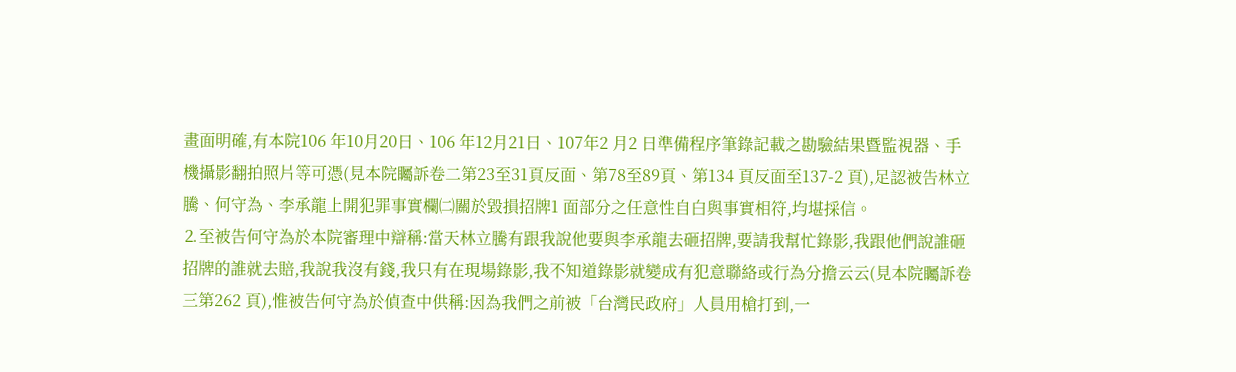畫面明確,有本院106 年10月20日、106 年12月21日、107年2 月2 日準備程序筆錄記載之勘驗結果暨監視器、手機攝影翻拍照片等可憑(見本院矚訴卷二第23至31頁反面、第78至89頁、第134 頁反面至137-2 頁),足認被告林立騰、何守為、李承龍上開犯罪事實欄㈡關於毀損招牌1 面部分之任意性自白與事實相符,均堪採信。
⒉至被告何守為於本院審理中辯稱:當天林立騰有跟我說他要與李承龍去砸招牌,要請我幫忙錄影,我跟他們說誰砸招牌的誰就去賠,我說我沒有錢,我只有在現場錄影,我不知道錄影就變成有犯意聯絡或行為分擔云云(見本院矚訴卷三第262 頁),惟被告何守為於偵查中供稱:因為我們之前被「台灣民政府」人員用槍打到,一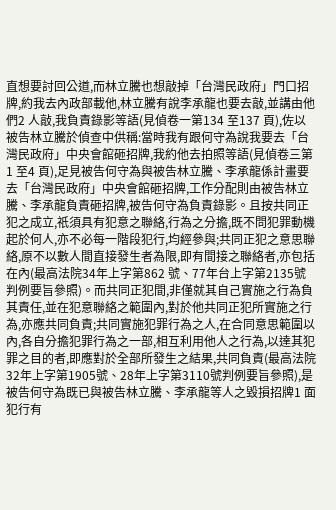直想要討回公道,而林立騰也想敲掉「台灣民政府」門口招牌,約我去內政部載他,林立騰有說李承龍也要去敲,並講由他們2 人敲,我負責錄影等語(見偵卷一第134 至137 頁),佐以被告林立騰於偵查中供稱:當時我有跟何守為說我要去「台灣民政府」中央會館砸招牌,我約他去拍照等語(見偵卷三第1 至4 頁),足見被告何守為與被告林立騰、李承龍係計畫要去「台灣民政府」中央會館砸招牌,工作分配則由被告林立騰、李承龍負責砸招牌,被告何守為負責錄影。且按共同正犯之成立,祇須具有犯意之聯絡,行為之分擔,既不問犯罪動機起於何人,亦不必每一階段犯行,均經參與;共同正犯之意思聯絡,原不以數人間直接發生者為限,即有間接之聯絡者,亦包括在內(最高法院34年上字第862 號、77年台上字第2135號判例要旨參照)。而共同正犯間,非僅就其自己實施之行為負其責任,並在犯意聯絡之範圍內,對於他共同正犯所實施之行為,亦應共同負責;共同實施犯罪行為之人,在合同意思範圍以內,各自分擔犯罪行為之一部,相互利用他人之行為,以達其犯罪之目的者,即應對於全部所發生之結果,共同負責(最高法院32年上字第1905號、28年上字第3110號判例要旨參照),是被告何守為既已與被告林立騰、李承龍等人之毀損招牌1 面犯行有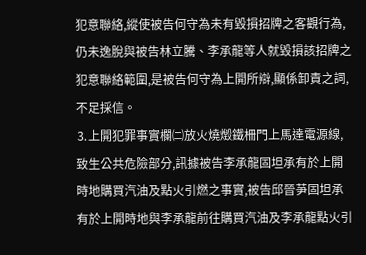犯意聯絡,縱使被告何守為未有毀損招牌之客觀行為,仍未逸脫與被告林立騰、李承龍等人就毀損該招牌之犯意聯絡範圍,是被告何守為上開所辯,顯係卸責之詞,不足採信。
⒊上開犯罪事實欄㈡放火燒燬鐵柵門上馬達電源線,致生公共危險部分,訊據被告李承龍固坦承有於上開時地購買汽油及點火引燃之事實,被告邱晉芛固坦承有於上開時地與李承龍前往購買汽油及李承龍點火引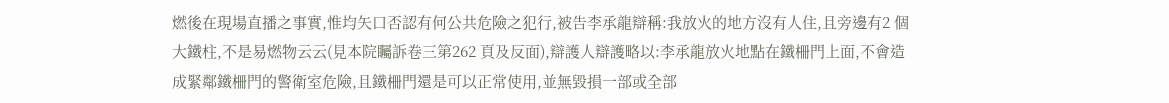燃後在現場直播之事實,惟均矢口否認有何公共危險之犯行,被告李承龍辯稱:我放火的地方沒有人住,且旁邊有2 個大鐵柱,不是易燃物云云(見本院矚訴卷三第262 頁及反面),辯護人辯護略以:李承龍放火地點在鐵柵門上面,不會造成緊鄰鐵柵門的警衛室危險,且鐵柵門還是可以正常使用,並無毀損一部或全部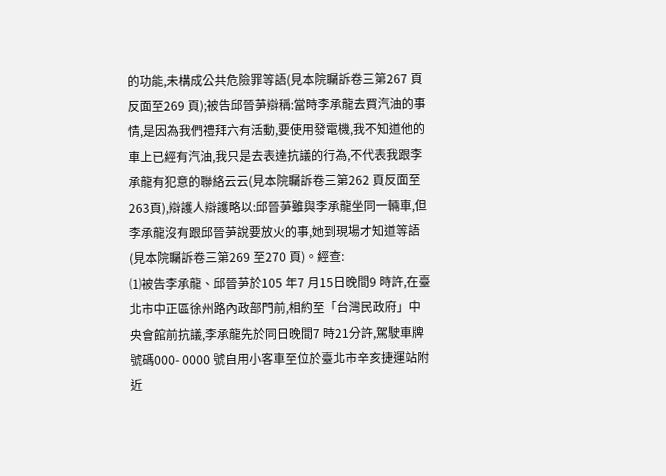的功能,未構成公共危險罪等語(見本院矚訴卷三第267 頁反面至269 頁);被告邱晉芛辯稱:當時李承龍去買汽油的事情,是因為我們禮拜六有活動,要使用發電機,我不知道他的車上已經有汽油,我只是去表達抗議的行為,不代表我跟李承龍有犯意的聯絡云云(見本院矚訴卷三第262 頁反面至263頁),辯護人辯護略以:邱晉芛雖與李承龍坐同一輛車,但李承龍沒有跟邱晉芛說要放火的事,她到現場才知道等語(見本院矚訴卷三第269 至270 頁)。經查:
⑴被告李承龍、邱晉芛於105 年7 月15日晚間9 時許,在臺北市中正區徐州路內政部門前,相約至「台灣民政府」中央會館前抗議,李承龍先於同日晚間7 時21分許,駕駛車牌號碼000- 0000 號自用小客車至位於臺北市辛亥捷運站附近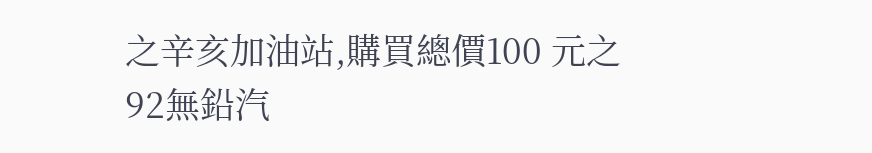之辛亥加油站,購買總價100 元之92無鉛汽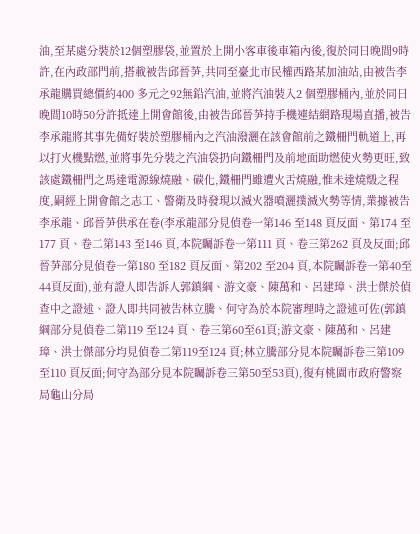油,至某處分裝於12個塑膠袋,並置於上開小客車後車箱內後,復於同日晚間9時許,在內政部門前,搭載被告邱晉芛,共同至臺北市民權西路某加油站,由被告李承龍購買總價約400 多元之92無鉛汽油,並將汽油裝入2 個塑膠桶內,並於同日晚間10時50分許抵達上開會館後,由被告邱晉芛持手機連結網路現場直播,被告李承龍將其事先備好裝於塑膠桶內之汽油潑灑在該會館前之鐵柵門軌道上,再以打火機點燃,並將事先分裝之汽油袋扔向鐵柵門及前地面助燃使火勢更旺,致該處鐵柵門之馬達電源線燒融、碳化,鐵柵門雖遭火舌燒融,惟未達燒燬之程度,嗣經上開會館之志工、警衛及時發現以滅火器噴灑撲滅火勢等情,業據被告李承龍、邱晉芛供承在卷(李承龍部分見偵卷一第146 至148 頁反面、第174 至177 頁、卷二第143 至146 頁,本院矚訴卷一第111 頁、卷三第262 頁及反面;邱晉芛部分見偵卷一第180 至182 頁反面、第202 至204 頁,本院矚訴卷一第40至44頁反面),並有證人即告訴人郭鎮綱、游文豪、陳萬和、呂建璋、洪士傑於偵查中之證述、證人即共同被告林立騰、何守為於本院審理時之證述可佐(郭鎮綱部分見偵卷二第119 至124 頁、卷三第60至61頁;游文豪、陳萬和、呂建璋、洪士傑部分均見偵卷二第119至124 頁;林立騰部分見本院矚訴卷三第109 至110 頁反面;何守為部分見本院矚訴卷三第50至53頁),復有桃園市政府警察局龜山分局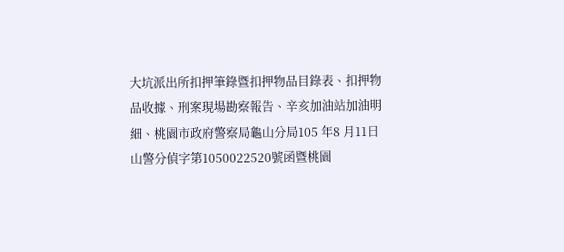大坑派出所扣押筆錄暨扣押物品目錄表、扣押物品收據、刑案現場勘察報告、辛亥加油站加油明細、桃園市政府警察局龜山分局105 年8 月11日山警分偵字第1050022520號函暨桃園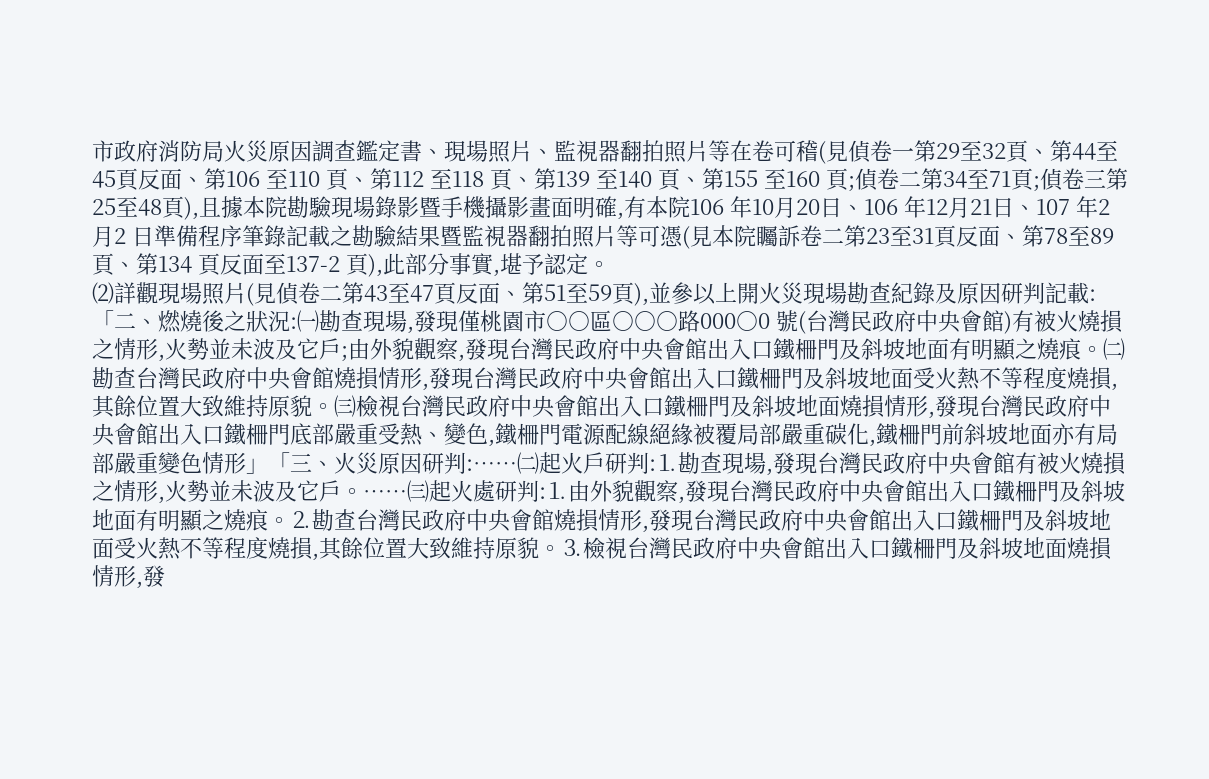市政府消防局火災原因調查鑑定書、現場照片、監視器翻拍照片等在卷可稽(見偵卷一第29至32頁、第44至45頁反面、第106 至110 頁、第112 至118 頁、第139 至140 頁、第155 至160 頁;偵卷二第34至71頁;偵卷三第25至48頁),且據本院勘驗現場錄影暨手機攝影畫面明確,有本院106 年10月20日、106 年12月21日、107 年2 月2 日準備程序筆錄記載之勘驗結果暨監視器翻拍照片等可憑(見本院矚訴卷二第23至31頁反面、第78至89頁、第134 頁反面至137-2 頁),此部分事實,堪予認定。
⑵詳觀現場照片(見偵卷二第43至47頁反面、第51至59頁),並參以上開火災現場勘查紀錄及原因研判記載:「二、燃燒後之狀況:㈠勘查現場,發現僅桃園市○○區○○○路000○0 號(台灣民政府中央會館)有被火燒損之情形,火勢並未波及它戶;由外貌觀察,發現台灣民政府中央會館出入口鐵柵門及斜坡地面有明顯之燒痕。㈡勘查台灣民政府中央會館燒損情形,發現台灣民政府中央會館出入口鐵柵門及斜坡地面受火熱不等程度燒損,其餘位置大致維持原貌。㈢檢視台灣民政府中央會館出入口鐵柵門及斜坡地面燒損情形,發現台灣民政府中央會館出入口鐵柵門底部嚴重受熱、變色,鐵柵門電源配線絕緣被覆局部嚴重碳化,鐵柵門前斜坡地面亦有局部嚴重變色情形」「三、火災原因研判:……㈡起火戶研判:⒈勘查現場,發現台灣民政府中央會館有被火燒損之情形,火勢並未波及它戶。……㈢起火處研判:⒈由外貌觀察,發現台灣民政府中央會館出入口鐵柵門及斜坡地面有明顯之燒痕。⒉勘查台灣民政府中央會館燒損情形,發現台灣民政府中央會館出入口鐵柵門及斜坡地面受火熱不等程度燒損,其餘位置大致維持原貌。⒊檢視台灣民政府中央會館出入口鐵柵門及斜坡地面燒損情形,發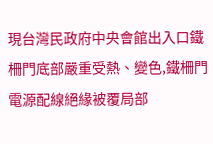現台灣民政府中央會館出入口鐵柵門底部嚴重受熱、變色,鐵柵門電源配線絕緣被覆局部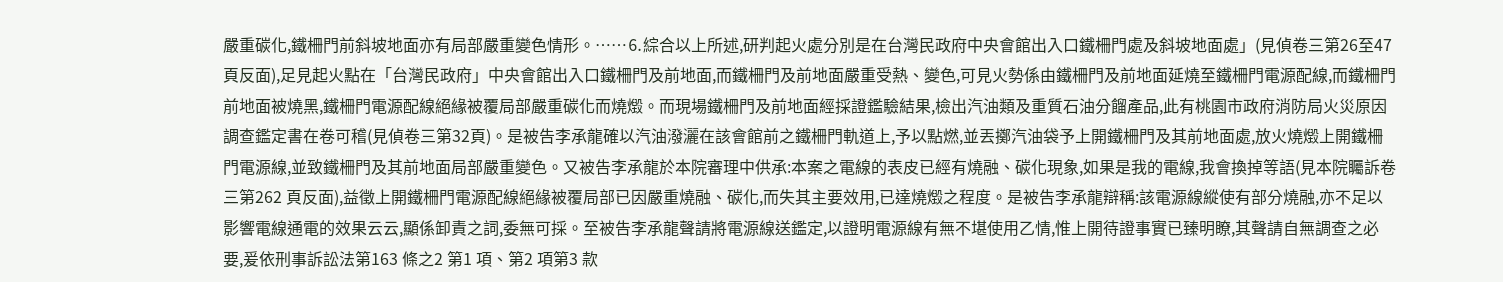嚴重碳化,鐵柵門前斜坡地面亦有局部嚴重變色情形。……⒍綜合以上所述,研判起火處分別是在台灣民政府中央會館出入口鐵柵門處及斜坡地面處」(見偵卷三第26至47頁反面),足見起火點在「台灣民政府」中央會館出入口鐵柵門及前地面,而鐵柵門及前地面嚴重受熱、變色,可見火勢係由鐵柵門及前地面延燒至鐵柵門電源配線,而鐵柵門前地面被燒黑,鐵柵門電源配線絕緣被覆局部嚴重碳化而燒燬。而現場鐵柵門及前地面經採證鑑驗結果,檢出汽油類及重質石油分餾產品,此有桃園市政府消防局火災原因調查鑑定書在卷可稽(見偵卷三第32頁)。是被告李承龍確以汽油潑灑在該會館前之鐵柵門軌道上,予以點燃,並丟擲汽油袋予上開鐵柵門及其前地面處,放火燒燬上開鐵柵門電源線,並致鐵柵門及其前地面局部嚴重變色。又被告李承龍於本院審理中供承:本案之電線的表皮已經有燒融、碳化現象,如果是我的電線,我會換掉等語(見本院矚訴卷三第262 頁反面),益徵上開鐵柵門電源配線絕緣被覆局部已因嚴重燒融、碳化,而失其主要效用,已達燒燬之程度。是被告李承龍辯稱:該電源線縱使有部分燒融,亦不足以影響電線通電的效果云云,顯係卸責之詞,委無可採。至被告李承龍聲請將電源線送鑑定,以證明電源線有無不堪使用乙情,惟上開待證事實已臻明瞭,其聲請自無調查之必要,爰依刑事訴訟法第163 條之2 第1 項、第2 項第3 款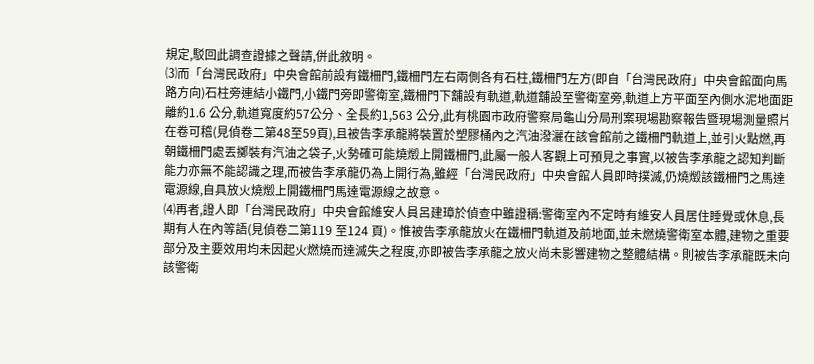規定,駁回此調查證據之聲請,併此敘明。
⑶而「台灣民政府」中央會館前設有鐵柵門,鐵柵門左右兩側各有石柱,鐵柵門左方(即自「台灣民政府」中央會館面向馬路方向)石柱旁連結小鐵門,小鐵門旁即警衛室,鐵柵門下舖設有軌道,軌道舖設至警衛室旁,軌道上方平面至內側水泥地面距離約1.6 公分,軌道寬度約57公分、全長約1,563 公分,此有桃園市政府警察局龜山分局刑案現場勘察報告暨現場測量照片在卷可稽(見偵卷二第48至59頁),且被告李承龍將裝置於塑膠桶內之汽油潑灑在該會館前之鐵柵門軌道上,並引火點燃,再朝鐵柵門處丟擲裝有汽油之袋子,火勢確可能燒燬上開鐵柵門,此屬一般人客觀上可預見之事實,以被告李承龍之認知判斷能力亦無不能認識之理,而被告李承龍仍為上開行為,雖經「台灣民政府」中央會館人員即時撲滅,仍燒燬該鐵柵門之馬達電源線,自具放火燒燬上開鐵柵門馬達電源線之故意。
⑷再者,證人即「台灣民政府」中央會館維安人員呂建璋於偵查中雖證稱:警衛室內不定時有維安人員居住睡覺或休息,長期有人在內等語(見偵卷二第119 至124 頁)。惟被告李承龍放火在鐵柵門軌道及前地面,並未燃燒警衛室本體,建物之重要部分及主要效用均未因起火燃燒而達滅失之程度,亦即被告李承龍之放火尚未影響建物之整體結構。則被告李承龍既未向該警衛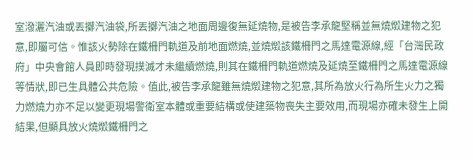室潑灑汽油或丟擲汽油袋,所丟擲汽油之地面周邊復無延燒物,是被告李承龍堅稱並無燒燬建物之犯意,即屬可信。惟該火勢除在鐵柵門軌道及前地面燃燒,並燒燬該鐵柵門之馬達電源線,經「台灣民政府」中央會館人員即時發現撲滅才未繼續燃燒,則其在鐵柵門軌道燃燒及延燒至鐵柵門之馬達電源線等情狀,即已生具體公共危險。值此,被告李承龍雖無燒燬建物之犯意,其所為放火行為所生火力之獨力燃燒力亦不足以變更現場警衛室本體或重要結構或使建築物喪失主要效用,而現場亦確未發生上開結果,但顯具放火燒燬鐵柵門之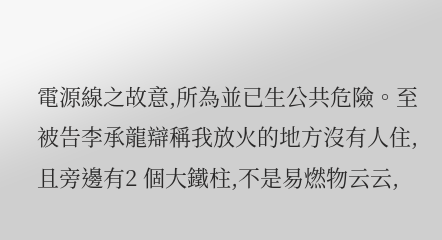電源線之故意,所為並已生公共危險。至被告李承龍辯稱我放火的地方沒有人住,且旁邊有2 個大鐵柱,不是易燃物云云,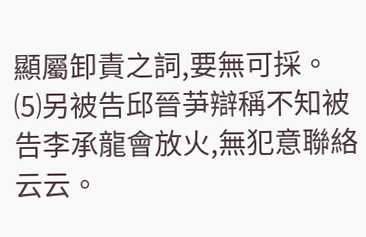顯屬卸責之詞,要無可採。
⑸另被告邱晉芛辯稱不知被告李承龍會放火,無犯意聯絡云云。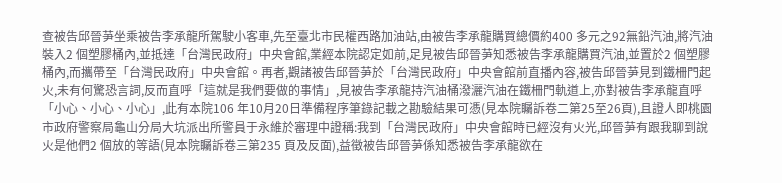查被告邱晉芛坐乘被告李承龍所駕駛小客車,先至臺北市民權西路加油站,由被告李承龍購買總價約400 多元之92無鉛汽油,將汽油裝入2 個塑膠桶內,並抵達「台灣民政府」中央會館,業經本院認定如前,足見被告邱晉芛知悉被告李承龍購買汽油,並置於2 個塑膠桶內,而攜帶至「台灣民政府」中央會館。再者,觀諸被告邱晉芛於「台灣民政府」中央會館前直播內容,被告邱晉芛見到鐵柵門起火,未有何驚恐言詞,反而直呼「這就是我們要做的事情」,見被告李承龍持汽油桶潑灑汽油在鐵柵門軌道上,亦對被告李承龍直呼「小心、小心、小心」,此有本院106 年10月20日準備程序筆錄記載之勘驗結果可憑(見本院矚訴卷二第25至26頁),且證人即桃園市政府警察局龜山分局大坑派出所警員于永維於審理中證稱:我到「台灣民政府」中央會館時已經沒有火光,邱晉芛有跟我聊到說火是他們2 個放的等語(見本院矚訴卷三第235 頁及反面),益徵被告邱晉芛係知悉被告李承龍欲在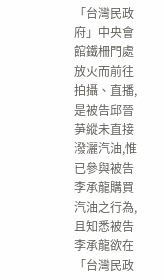「台灣民政府」中央會館鐵柵門處放火而前往拍攝、直播,是被告邱晉芛縱未直接潑灑汽油,惟已參與被告李承龍購買汽油之行為,且知悉被告李承龍欲在「台灣民政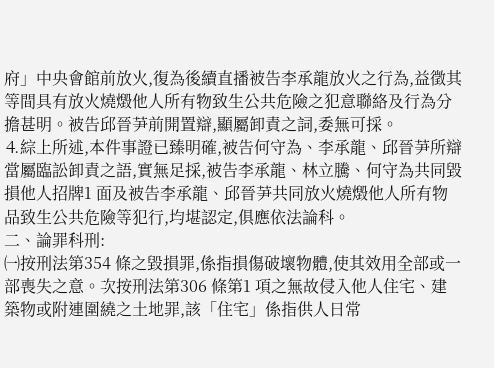府」中央會館前放火,復為後續直播被告李承龍放火之行為,益徵其等間具有放火燒燬他人所有物致生公共危險之犯意聯絡及行為分擔甚明。被告邱晉芛前開置辯,顯屬卸責之詞,委無可採。
⒋綜上所述,本件事證已臻明確,被告何守為、李承龍、邱晉芛所辯當屬臨訟卸責之語,實無足採,被告李承龍、林立騰、何守為共同毀損他人招牌1 面及被告李承龍、邱晉芛共同放火燒燬他人所有物品致生公共危險等犯行,均堪認定,俱應依法論科。
二、論罪科刑:
㈠按刑法第354 條之毀損罪,係指損傷破壞物體,使其效用全部或一部喪失之意。次按刑法第306 條第1 項之無故侵入他人住宅、建築物或附連圍繞之土地罪,該「住宅」係指供人日常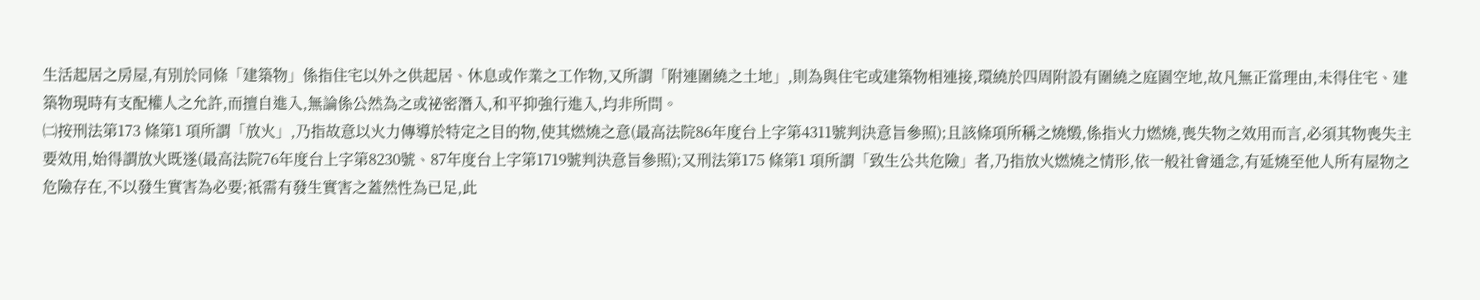生活起居之房屋,有別於同條「建築物」係指住宅以外之供起居、休息或作業之工作物,又所謂「附連圍繞之土地」,則為與住宅或建築物相連接,環繞於四周附設有圍繞之庭園空地,故凡無正當理由,未得住宅、建築物現時有支配權人之允許,而擅自進入,無論係公然為之或祕密潛入,和平抑強行進入,均非所問。
㈡按刑法第173 條第1 項所謂「放火」,乃指故意以火力傳導於特定之目的物,使其燃燒之意(最高法院86年度台上字第4311號判決意旨參照);且該條項所稱之燒燬,係指火力燃燒,喪失物之效用而言,必須其物喪失主要效用,始得謂放火既遂(最高法院76年度台上字第8230號、87年度台上字第1719號判決意旨參照);又刑法第175 條第1 項所謂「致生公共危險」者,乃指放火燃燒之情形,依一般社會通念,有延燒至他人所有屋物之危險存在,不以發生實害為必要;祇需有發生實害之蓋然性為已足,此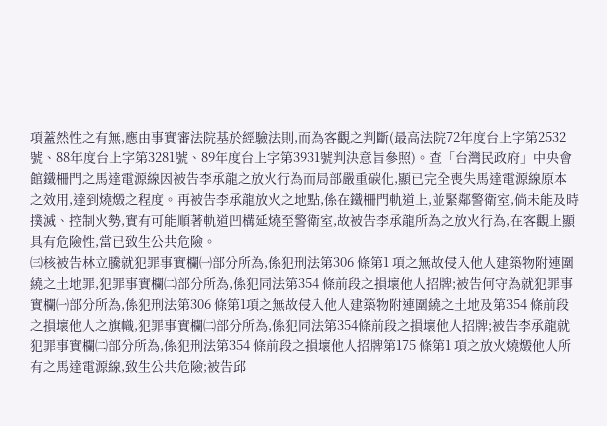項蓋然性之有無,應由事實審法院基於經驗法則,而為客觀之判斷(最高法院72年度台上字第2532號、88年度台上字第3281號、89年度台上字第3931號判決意旨參照)。查「台灣民政府」中央會館鐵柵門之馬達電源線因被告李承龍之放火行為而局部嚴重碳化,顯已完全喪失馬達電源線原本之效用,達到燒燬之程度。再被告李承龍放火之地點,係在鐵柵門軌道上,並緊鄰警衛室,倘未能及時撲滅、控制火勢,實有可能順著軌道凹構延燒至警衛室,故被告李承龍所為之放火行為,在客觀上顯具有危險性,當已致生公共危險。
㈢核被告林立騰就犯罪事實欄㈠部分所為,係犯刑法第306 條第1 項之無故侵入他人建築物附連圍繞之土地罪,犯罪事實欄㈡部分所為,係犯同法第354 條前段之損壞他人招牌;被告何守為就犯罪事實欄㈠部分所為,係犯刑法第306 條第1項之無故侵入他人建築物附連圍繞之土地及第354 條前段之損壞他人之旗幟,犯罪事實欄㈡部分所為,係犯同法第354條前段之損壞他人招牌;被告李承龍就犯罪事實欄㈡部分所為,係犯刑法第354 條前段之損壞他人招牌第175 條第1 項之放火燒燬他人所有之馬達電源線,致生公共危險;被告邱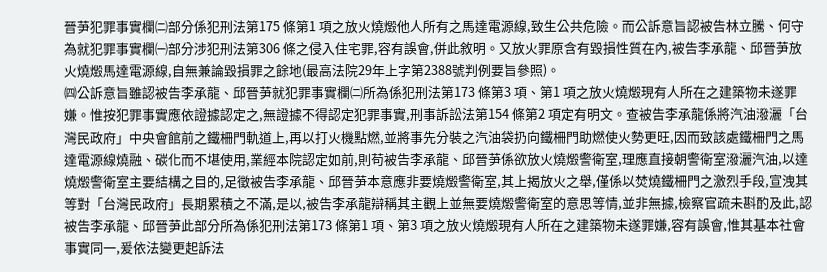晉芛犯罪事實欄㈡部分係犯刑法第175 條第1 項之放火燒燬他人所有之馬達電源線,致生公共危險。而公訴意旨認被告林立騰、何守為就犯罪事實欄㈠部分涉犯刑法第306 條之侵入住宅罪,容有誤會,併此敘明。又放火罪原含有毀損性質在內,被告李承龍、邱晉芛放火燒燬馬達電源線,自無兼論毀損罪之餘地(最高法院29年上字第2388號判例要旨參照)。
㈣公訴意旨雖認被告李承龍、邱晉芛就犯罪事實欄㈡所為係犯刑法第173 條第3 項、第1 項之放火燒燬現有人所在之建築物未遂罪嫌。惟按犯罪事實應依證據認定之,無證據不得認定犯罪事實,刑事訴訟法第154 條第2 項定有明文。查被告李承龍係將汽油潑灑「台灣民政府」中央會館前之鐵柵門軌道上,再以打火機點燃,並將事先分裝之汽油袋扔向鐵柵門助燃使火勢更旺,因而致該處鐵柵門之馬達電源線燒融、碳化而不堪使用,業經本院認定如前,則苟被告李承龍、邱晉芛係欲放火燒燬警衛室,理應直接朝警衛室潑灑汽油,以達燒燬警衛室主要結構之目的,足徵被告李承龍、邱晉芛本意應非要燒燬警衛室,其上揭放火之舉,僅係以焚燒鐵柵門之激烈手段,宣洩其等對「台灣民政府」長期累積之不滿,是以,被告李承龍辯稱其主觀上並無要燒燬警衛室的意思等情,並非無據,檢察官疏未斟酌及此,認被告李承龍、邱晉芛此部分所為係犯刑法第173 條第1 項、第3 項之放火燒燬現有人所在之建築物未遂罪嫌,容有誤會,惟其基本社會事實同一,爰依法變更起訴法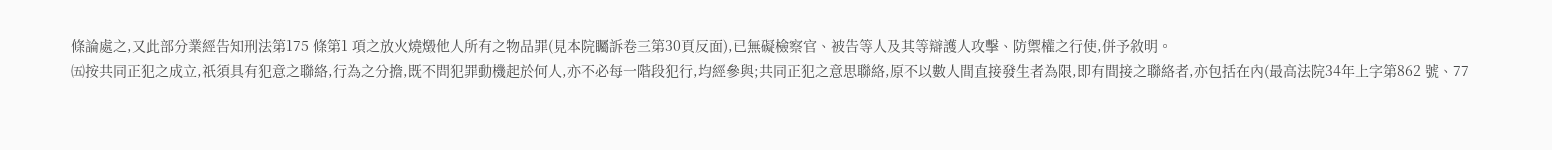條論處之,又此部分業經告知刑法第175 條第1 項之放火燒燬他人所有之物品罪(見本院矚訴卷三第30頁反面),已無礙檢察官、被告等人及其等辯護人攻擊、防禦權之行使,併予敘明。
㈤按共同正犯之成立,祇須具有犯意之聯絡,行為之分擔,既不問犯罪動機起於何人,亦不必每一階段犯行,均經參與;共同正犯之意思聯絡,原不以數人間直接發生者為限,即有間接之聯絡者,亦包括在內(最高法院34年上字第862 號、77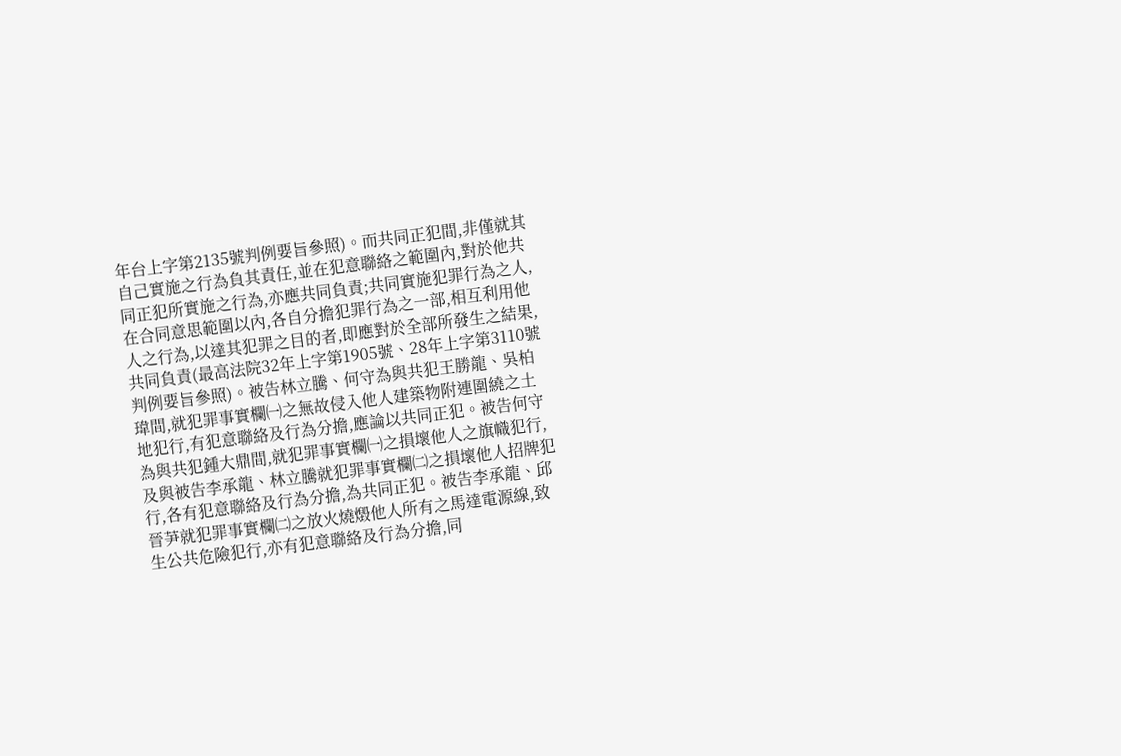年台上字第2135號判例要旨參照)。而共同正犯間,非僅就其自己實施之行為負其責任,並在犯意聯絡之範圍內,對於他共同正犯所實施之行為,亦應共同負責;共同實施犯罪行為之人,在合同意思範圍以內,各自分擔犯罪行為之一部,相互利用他人之行為,以達其犯罪之目的者,即應對於全部所發生之結果,共同負責(最高法院32年上字第1905號、28年上字第3110號判例要旨參照)。被告林立騰、何守為與共犯王勝龍、吳柏瑋間,就犯罪事實欄㈠之無故侵入他人建築物附連圍繞之土地犯行,有犯意聯絡及行為分擔,應論以共同正犯。被告何守為與共犯鍾大鼎間,就犯罪事實欄㈠之損壞他人之旗幟犯行,及與被告李承龍、林立騰就犯罪事實欄㈡之損壞他人招牌犯行,各有犯意聯絡及行為分擔,為共同正犯。被告李承龍、邱晉芛就犯罪事實欄㈡之放火燒燬他人所有之馬達電源線,致生公共危險犯行,亦有犯意聯絡及行為分擔,同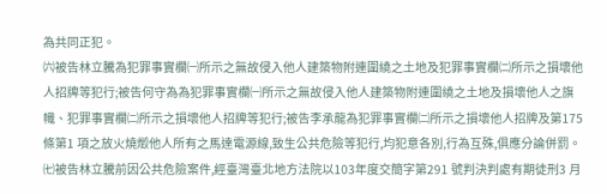為共同正犯。
㈥被告林立騰為犯罪事實欄㈠所示之無故侵入他人建築物附連圍繞之土地及犯罪事實欄㈡所示之損壞他人招牌等犯行;被告何守為為犯罪事實欄㈠所示之無故侵入他人建築物附連圍繞之土地及損壞他人之旗幟、犯罪事實欄㈡所示之損壞他人招牌等犯行;被告李承龍為犯罪事實欄㈡所示之損壞他人招牌及第175 條第1 項之放火燒燬他人所有之馬達電源線,致生公共危險等犯行,均犯意各別,行為互殊,俱應分論併罰。
㈦被告林立騰前因公共危險案件,經臺灣臺北地方法院以103年度交簡字第291 號判決判處有期徒刑3 月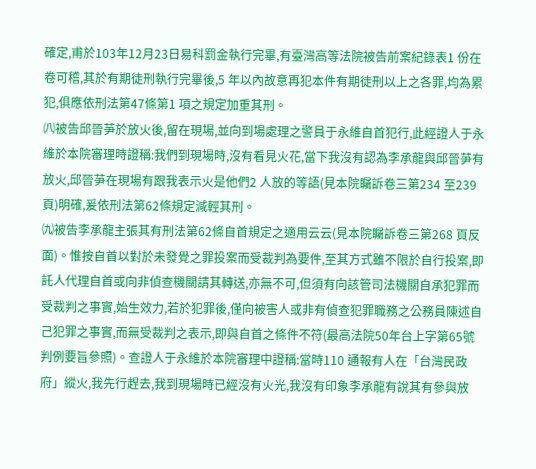確定,甫於103年12月23日易科罰金執行完畢,有臺灣高等法院被告前案紀錄表1 份在卷可稽,其於有期徒刑執行完畢後,5 年以內故意再犯本件有期徒刑以上之各罪,均為累犯,俱應依刑法第47條第1 項之規定加重其刑。
㈧被告邱晉芛於放火後,留在現場,並向到場處理之警員于永維自首犯行,此經證人于永維於本院審理時證稱:我們到現場時,沒有看見火花,當下我沒有認為李承龍與邱晉芛有放火,邱晉芛在現場有跟我表示火是他們2 人放的等語(見本院矚訴卷三第234 至239 頁)明確,爰依刑法第62條規定減輕其刑。
㈨被告李承龍主張其有刑法第62條自首規定之適用云云(見本院矚訴卷三第268 頁反面)。惟按自首以對於未發覺之罪投案而受裁判為要件,至其方式雖不限於自行投案,即託人代理自首或向非偵查機關請其轉送,亦無不可,但須有向該管司法機關自承犯罪而受裁判之事實,始生效力,若於犯罪後,僅向被害人或非有偵查犯罪職務之公務員陳述自己犯罪之事實,而無受裁判之表示,即與自首之條件不符(最高法院50年台上字第65號判例要旨參照)。查證人于永維於本院審理中證稱:當時110 通報有人在「台灣民政府」縱火,我先行趕去,我到現場時已經沒有火光,我沒有印象李承龍有說其有參與放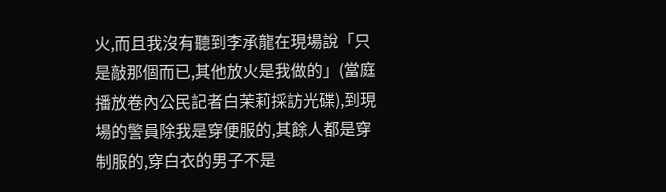火,而且我沒有聽到李承龍在現場說「只是敲那個而已,其他放火是我做的」(當庭播放卷內公民記者白茉莉採訪光碟),到現場的警員除我是穿便服的,其餘人都是穿制服的,穿白衣的男子不是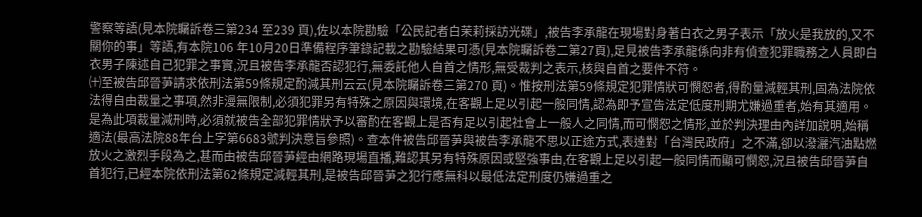警察等語(見本院矚訴卷三第234 至239 頁),佐以本院勘驗「公民記者白茉莉採訪光碟」,被告李承龍在現場對身著白衣之男子表示「放火是我放的,又不關你的事」等語,有本院106 年10月20日準備程序筆錄記載之勘驗結果可憑(見本院矚訴卷二第27頁),足見被告李承龍係向非有偵查犯罪職務之人員即白衣男子陳述自己犯罪之事實,況且被告李承龍否認犯行,無委託他人自首之情形,無受裁判之表示,核與自首之要件不符。
㈩至被告邱晉芛請求依刑法第59條規定酌減其刑云云(見本院矚訴卷三第270 頁)。惟按刑法第59條規定犯罪情狀可憫恕者,得酌量減輕其刑,固為法院依法得自由裁量之事項,然非漫無限制,必須犯罪另有特殊之原因與環境,在客觀上足以引起一般同情,認為即予宣告法定低度刑期尤嫌過重者,始有其適用。是為此項裁量減刑時,必須就被告全部犯罪情狀予以審酌在客觀上是否有足以引起社會上一般人之同情,而可憫恕之情形,並於判決理由內詳加說明,始稱適法(最高法院88年台上字第6683號判決意旨參照)。查本件被告邱晉芛與被告李承龍不思以正途方式,表達對「台灣民政府」之不滿,卻以潑灑汽油點燃放火之激烈手段為之,甚而由被告邱晉芛經由網路現場直播,難認其另有特殊原因或堅強事由,在客觀上足以引起一般同情而顯可憫恕,況且被告邱晉芛自首犯行,已經本院依刑法第62條規定減輕其刑,是被告邱晉芛之犯行應無科以最低法定刑度仍嫌過重之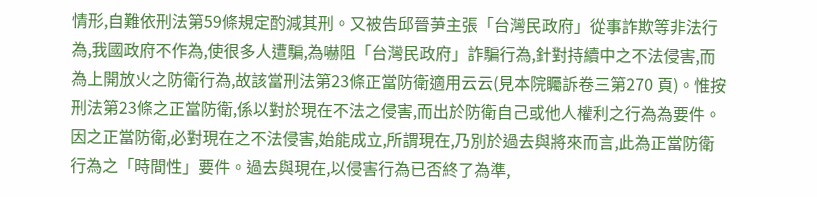情形,自難依刑法第59條規定酌減其刑。又被告邱晉芛主張「台灣民政府」從事詐欺等非法行為,我國政府不作為,使很多人遭騙,為嚇阻「台灣民政府」詐騙行為,針對持續中之不法侵害,而為上開放火之防衛行為,故該當刑法第23條正當防衛適用云云(見本院矚訴卷三第270 頁)。惟按刑法第23條之正當防衛,係以對於現在不法之侵害,而出於防衛自己或他人權利之行為為要件。因之正當防衛,必對現在之不法侵害,始能成立,所謂現在,乃別於過去與將來而言,此為正當防衛行為之「時間性」要件。過去與現在,以侵害行為已否終了為準,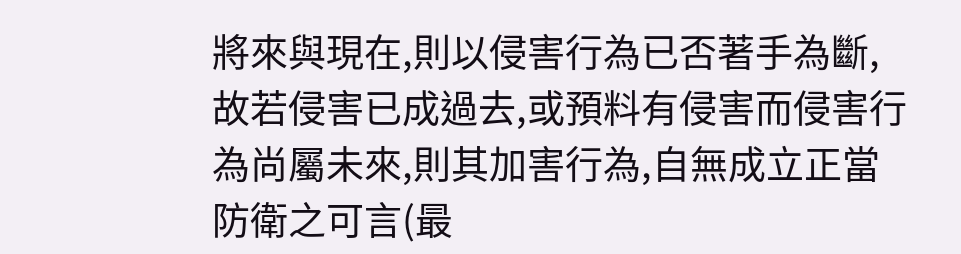將來與現在,則以侵害行為已否著手為斷,故若侵害已成過去,或預料有侵害而侵害行為尚屬未來,則其加害行為,自無成立正當防衛之可言(最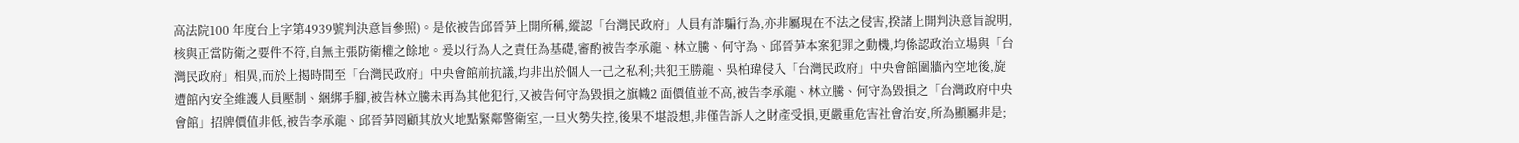高法院100 年度台上字第4939號判決意旨參照)。是依被告邱晉芛上開所稱,縱認「台灣民政府」人員有詐騙行為,亦非屬現在不法之侵害,揆諸上開判決意旨說明,核與正當防衛之要件不符,自無主張防衛權之餘地。爰以行為人之責任為基礎,審酌被告李承龍、林立騰、何守為、邱晉芛本案犯罪之動機,均係認政治立場與「台灣民政府」相異,而於上揭時間至「台灣民政府」中央會館前抗議,均非出於個人一己之私利;共犯王勝龍、吳柏瑋侵入「台灣民政府」中央會館圍牆內空地後,旋遭館內安全維護人員壓制、綑綁手腳,被告林立騰未再為其他犯行,又被告何守為毀損之旗幟2 面價值並不高,被告李承龍、林立騰、何守為毀損之「台灣政府中央會館」招牌價值非低,被告李承龍、邱晉芛罔顧其放火地點緊鄰警衛室,一旦火勢失控,後果不堪設想,非僅告訴人之財產受損,更嚴重危害社會治安,所為顯屬非是;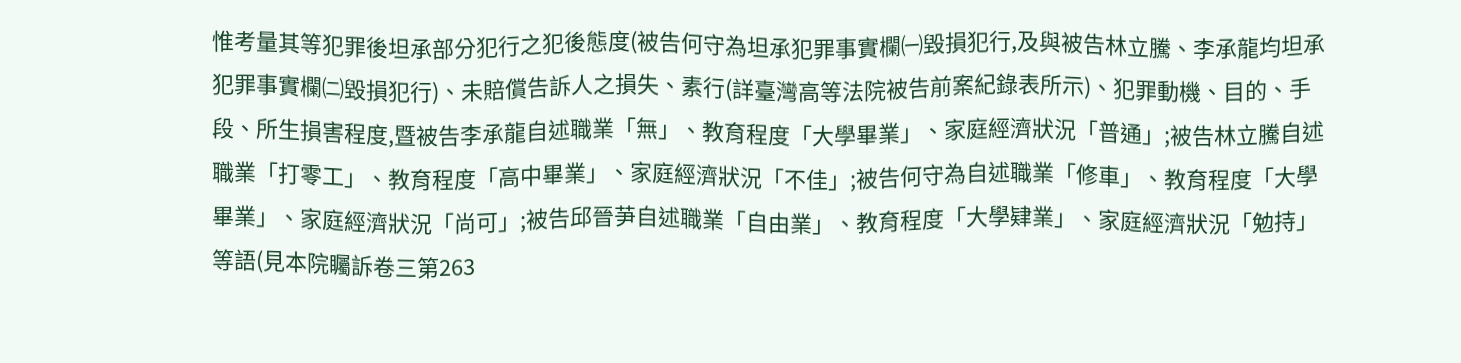惟考量其等犯罪後坦承部分犯行之犯後態度(被告何守為坦承犯罪事實欄㈠毀損犯行,及與被告林立騰、李承龍均坦承犯罪事實欄㈡毀損犯行)、未賠償告訴人之損失、素行(詳臺灣高等法院被告前案紀錄表所示)、犯罪動機、目的、手段、所生損害程度,暨被告李承龍自述職業「無」、教育程度「大學畢業」、家庭經濟狀況「普通」;被告林立騰自述職業「打零工」、教育程度「高中畢業」、家庭經濟狀況「不佳」;被告何守為自述職業「修車」、教育程度「大學畢業」、家庭經濟狀況「尚可」;被告邱晉芛自述職業「自由業」、教育程度「大學肄業」、家庭經濟狀況「勉持」等語(見本院矚訴卷三第263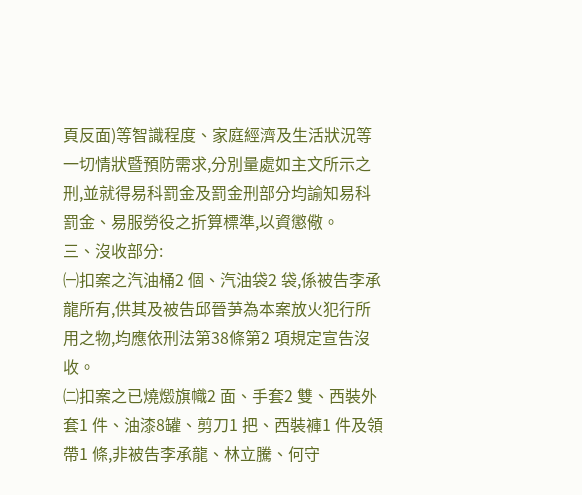頁反面)等智識程度、家庭經濟及生活狀況等一切情狀暨預防需求,分別量處如主文所示之刑,並就得易科罰金及罰金刑部分均諭知易科罰金、易服勞役之折算標準,以資懲儆。
三、沒收部分:
㈠扣案之汽油桶2 個、汽油袋2 袋,係被告李承龍所有,供其及被告邱晉芛為本案放火犯行所用之物,均應依刑法第38條第2 項規定宣告沒收。
㈡扣案之已燒燬旗幟2 面、手套2 雙、西裝外套1 件、油漆8罐、剪刀1 把、西裝褲1 件及領帶1 條,非被告李承龍、林立騰、何守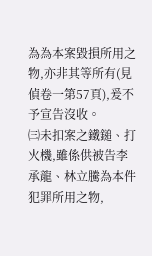為為本案毀損所用之物,亦非其等所有(見偵卷一第57頁),爰不予宣告沒收。
㈢未扣案之鐵鎚、打火機,雖係供被告李承龍、林立騰為本件犯罪所用之物,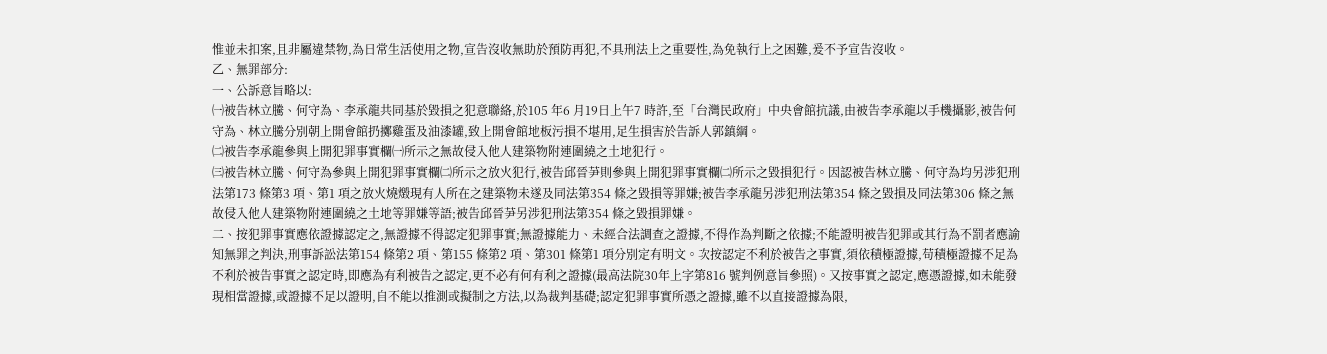惟並未扣案,且非屬違禁物,為日常生活使用之物,宣告沒收無助於預防再犯,不具刑法上之重要性,為免執行上之困難,爰不予宣告沒收。
乙、無罪部分:
一、公訴意旨略以:
㈠被告林立騰、何守為、李承龍共同基於毀損之犯意聯絡,於105 年6 月19日上午7 時許,至「台灣民政府」中央會館抗議,由被告李承龍以手機攝影,被告何守為、林立騰分別朝上開會館扔擲雞蛋及油漆罐,致上開會館地板污損不堪用,足生損害於告訴人郭鎮綱。
㈡被告李承龍參與上開犯罪事實欄㈠所示之無故侵入他人建築物附連圍繞之土地犯行。
㈢被告林立騰、何守為參與上開犯罪事實欄㈡所示之放火犯行,被告邱晉芛則參與上開犯罪事實欄㈡所示之毀損犯行。因認被告林立騰、何守為均另涉犯刑法第173 條第3 項、第1 項之放火燒燬現有人所在之建築物未遂及同法第354 條之毀損等罪嫌;被告李承龍另涉犯刑法第354 條之毀損及同法第306 條之無故侵入他人建築物附連圍繞之土地等罪嫌等語;被告邱晉芛另涉犯刑法第354 條之毀損罪嫌。
二、按犯罪事實應依證據認定之,無證據不得認定犯罪事實;無證據能力、未經合法調查之證據,不得作為判斷之依據;不能證明被告犯罪或其行為不罰者應諭知無罪之判決,刑事訴訟法第154 條第2 項、第155 條第2 項、第301 條第1 項分別定有明文。次按認定不利於被告之事實,須依積極證據,苟積極證據不足為不利於被告事實之認定時,即應為有利被告之認定,更不必有何有利之證據(最高法院30年上字第816 號判例意旨參照)。又按事實之認定,應憑證據,如未能發現相當證據,或證據不足以證明,自不能以推測或擬制之方法,以為裁判基礎;認定犯罪事實所憑之證據,雖不以直接證據為限,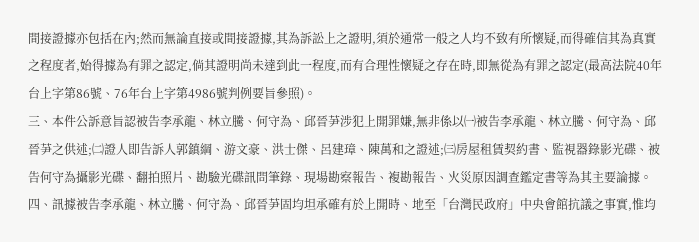間接證據亦包括在內;然而無論直接或間接證據,其為訴訟上之證明,須於通常一般之人均不致有所懷疑,而得確信其為真實之程度者,始得據為有罪之認定,倘其證明尚未達到此一程度,而有合理性懷疑之存在時,即無從為有罪之認定(最高法院40年台上字第86號、76年台上字第4986號判例要旨參照)。
三、本件公訴意旨認被告李承龍、林立騰、何守為、邱晉芛涉犯上開罪嫌,無非係以㈠被告李承龍、林立騰、何守為、邱晉芛之供述;㈡證人即告訴人郭鎮綱、游文豪、洪士傑、呂建璋、陳萬和之證述;㈢房屋租賃契約書、監視器錄影光碟、被告何守為攝影光碟、翻拍照片、勘驗光碟訊問筆錄、現場勘察報告、複勘報告、火災原因調查鑑定書等為其主要論據。
四、訊據被告李承龍、林立騰、何守為、邱晉芛固均坦承確有於上開時、地至「台灣民政府」中央會館抗議之事實,惟均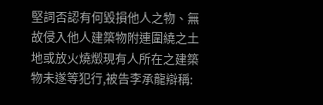堅詞否認有何毀損他人之物、無故侵入他人建築物附連圍繞之土地或放火燒燬現有人所在之建築物未遂等犯行,被告李承龍辯稱: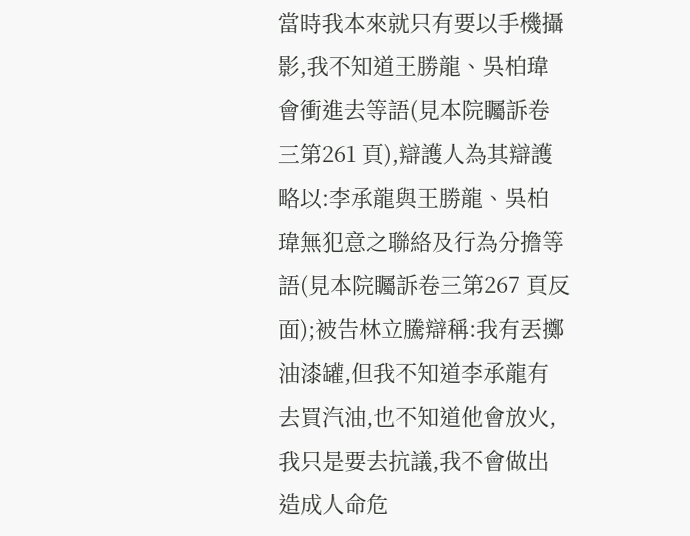當時我本來就只有要以手機攝影,我不知道王勝龍、吳柏瑋會衝進去等語(見本院矚訴卷三第261 頁),辯護人為其辯護略以:李承龍與王勝龍、吳柏瑋無犯意之聯絡及行為分擔等語(見本院矚訴卷三第267 頁反面);被告林立騰辯稱:我有丟擲油漆罐,但我不知道李承龍有去買汽油,也不知道他會放火,我只是要去抗議,我不會做出造成人命危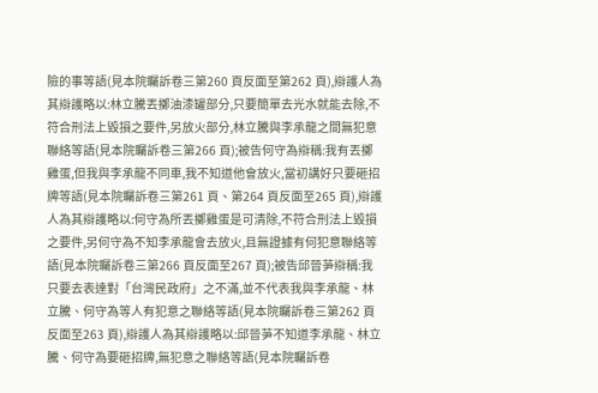險的事等語(見本院矚訴卷三第260 頁反面至第262 頁),辯護人為其辯護略以:林立騰丟擲油漆罐部分,只要簡單去光水就能去除,不符合刑法上毀損之要件,另放火部分,林立騰與李承龍之間無犯意聯絡等語(見本院矚訴卷三第266 頁);被告何守為辯稱:我有丟擲雞蛋,但我與李承龍不同車,我不知道他會放火,當初講好只要砸招牌等語(見本院矚訴卷三第261 頁、第264 頁反面至265 頁),辯護人為其辯護略以:何守為所丟擲雞蛋是可清除,不符合刑法上毀損之要件,另何守為不知李承龍會去放火,且無證據有何犯意聯絡等語(見本院矚訴卷三第266 頁反面至267 頁);被告邱晉芛辯稱:我只要去表達對「台灣民政府」之不滿,並不代表我與李承龍、林立騰、何守為等人有犯意之聯絡等語(見本院矚訴卷三第262 頁反面至263 頁),辯護人為其辯護略以:邱晉芛不知道李承龍、林立騰、何守為要砸招牌,無犯意之聯絡等語(見本院矚訴卷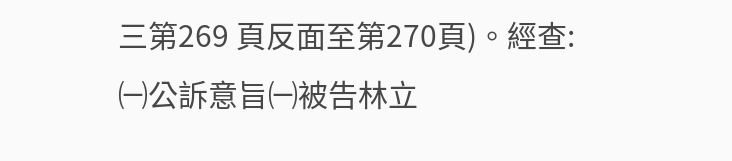三第269 頁反面至第270頁)。經查:
㈠公訴意旨㈠被告林立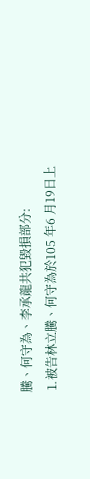騰、何守為、李承龍共犯毀損部分:
⒈被告林立騰、何守為於105 年6 月19日上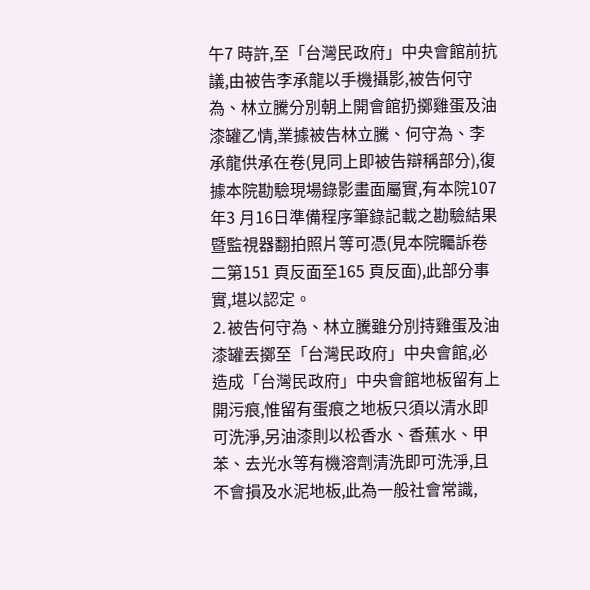午7 時許,至「台灣民政府」中央會館前抗議,由被告李承龍以手機攝影,被告何守為、林立騰分別朝上開會館扔擲雞蛋及油漆罐乙情,業據被告林立騰、何守為、李承龍供承在卷(見同上即被告辯稱部分),復據本院勘驗現場錄影畫面屬實,有本院107年3 月16日準備程序筆錄記載之勘驗結果暨監視器翻拍照片等可憑(見本院矚訴卷二第151 頁反面至165 頁反面),此部分事實,堪以認定。
⒉被告何守為、林立騰雖分別持雞蛋及油漆罐丟擲至「台灣民政府」中央會館,必造成「台灣民政府」中央會館地板留有上開污痕,惟留有蛋痕之地板只須以清水即可洗淨,另油漆則以松香水、香蕉水、甲苯、去光水等有機溶劑清洗即可洗淨,且不會損及水泥地板,此為一般社會常識,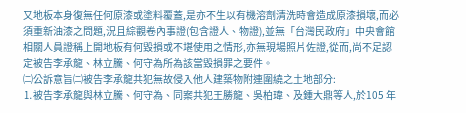又地板本身復無任何原漆或塗料覆蓋,是亦不生以有機溶劑清洗時會造成原漆損壞,而必須重新油漆之問題,況且綜觀卷內事證(包含證人、物證),並無「台灣民政府」中央會館相關人員證稱上開地板有何毀損或不堪使用之情形,亦無現場照片佐證,從而,尚不足認定被告李承龍、林立騰、何守為所為該當毀損罪之要件。
㈡公訴意旨㈡被告李承龍共犯無故侵入他人建築物附連圍繞之土地部分:
⒈被告李承龍與林立騰、何守為、同案共犯王勝龍、吳柏瑋、及鍾大鼎等人,於105 年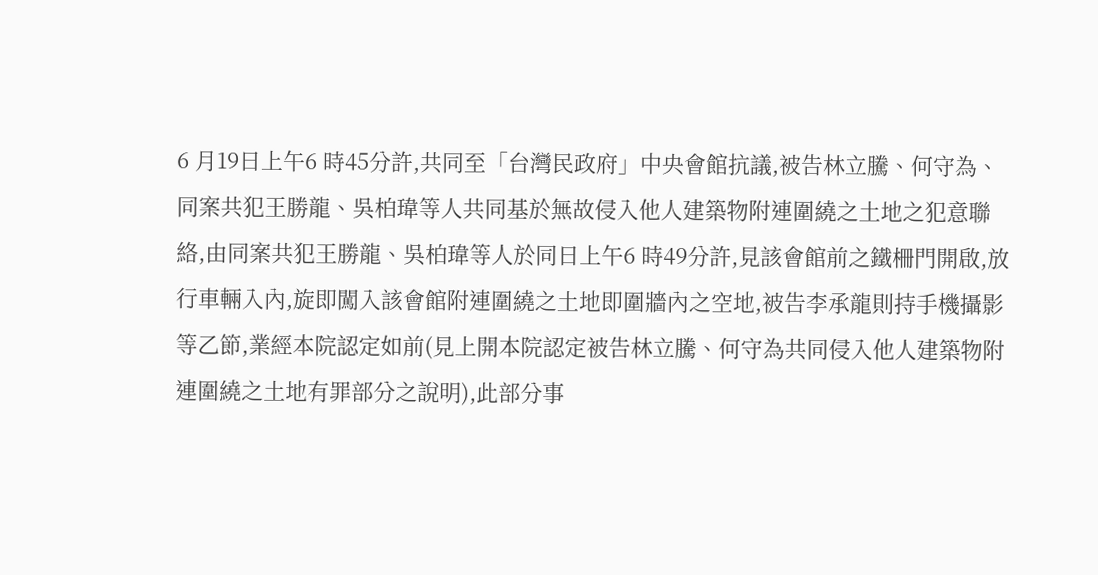6 月19日上午6 時45分許,共同至「台灣民政府」中央會館抗議,被告林立騰、何守為、同案共犯王勝龍、吳柏瑋等人共同基於無故侵入他人建築物附連圍繞之土地之犯意聯絡,由同案共犯王勝龍、吳柏瑋等人於同日上午6 時49分許,見該會館前之鐵柵門開啟,放行車輛入內,旋即闖入該會館附連圍繞之土地即圍牆內之空地,被告李承龍則持手機攝影等乙節,業經本院認定如前(見上開本院認定被告林立騰、何守為共同侵入他人建築物附連圍繞之土地有罪部分之說明),此部分事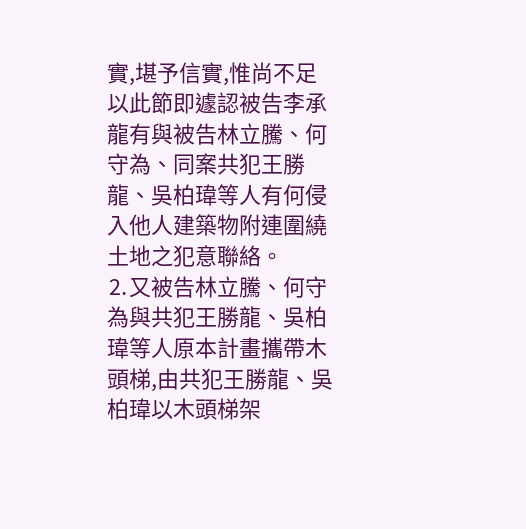實,堪予信實,惟尚不足以此節即遽認被告李承龍有與被告林立騰、何守為、同案共犯王勝龍、吳柏瑋等人有何侵入他人建築物附連圍繞土地之犯意聯絡。
⒉又被告林立騰、何守為與共犯王勝龍、吳柏瑋等人原本計畫攜帶木頭梯,由共犯王勝龍、吳柏瑋以木頭梯架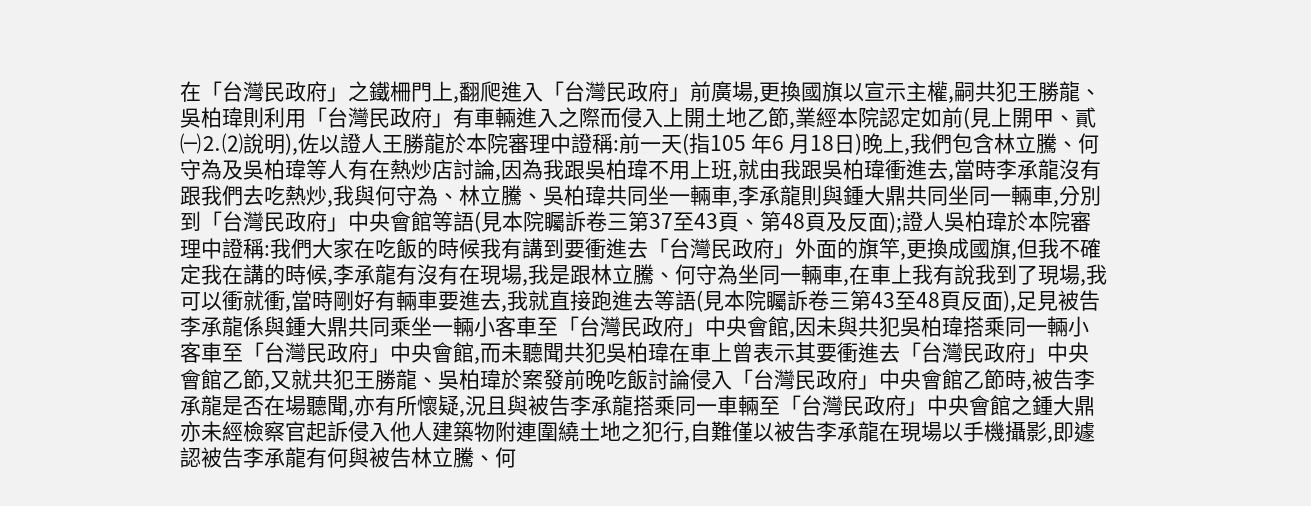在「台灣民政府」之鐵柵門上,翻爬進入「台灣民政府」前廣場,更換國旗以宣示主權,嗣共犯王勝龍、吳柏瑋則利用「台灣民政府」有車輛進入之際而侵入上開土地乙節,業經本院認定如前(見上開甲、貳㈠⒉⑵說明),佐以證人王勝龍於本院審理中證稱:前一天(指105 年6 月18日)晚上,我們包含林立騰、何守為及吳柏瑋等人有在熱炒店討論,因為我跟吳柏瑋不用上班,就由我跟吳柏瑋衝進去,當時李承龍沒有跟我們去吃熱炒,我與何守為、林立騰、吳柏瑋共同坐一輛車,李承龍則與鍾大鼎共同坐同一輛車,分別到「台灣民政府」中央會館等語(見本院矚訴卷三第37至43頁、第48頁及反面);證人吳柏瑋於本院審理中證稱:我們大家在吃飯的時候我有講到要衝進去「台灣民政府」外面的旗竿,更換成國旗,但我不確定我在講的時候,李承龍有沒有在現場,我是跟林立騰、何守為坐同一輛車,在車上我有說我到了現場,我可以衝就衝,當時剛好有輛車要進去,我就直接跑進去等語(見本院矚訴卷三第43至48頁反面),足見被告李承龍係與鍾大鼎共同乘坐一輛小客車至「台灣民政府」中央會館,因未與共犯吳柏瑋搭乘同一輛小客車至「台灣民政府」中央會館,而未聽聞共犯吳柏瑋在車上曾表示其要衝進去「台灣民政府」中央會館乙節,又就共犯王勝龍、吳柏瑋於案發前晚吃飯討論侵入「台灣民政府」中央會館乙節時,被告李承龍是否在場聽聞,亦有所懷疑,況且與被告李承龍搭乘同一車輛至「台灣民政府」中央會館之鍾大鼎亦未經檢察官起訴侵入他人建築物附連圍繞土地之犯行,自難僅以被告李承龍在現場以手機攝影,即遽認被告李承龍有何與被告林立騰、何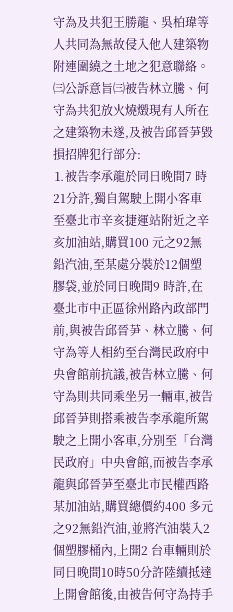守為及共犯王勝龍、吳柏瑋等人共同為無故侵入他人建築物附連圍繞之土地之犯意聯絡。
㈢公訴意旨㈢被告林立騰、何守為共犯放火燒燬現有人所在之建築物未遂,及被告邱晉芛毀損招牌犯行部分:
⒈被告李承龍於同日晚間7 時21分許,獨自駕駛上開小客車至臺北市辛亥捷運站附近之辛亥加油站,購買100 元之92無鉛汽油,至某處分裝於12個塑膠袋,並於同日晚間9 時許,在臺北市中正區徐州路內政部門前,與被告邱晉芛、林立騰、何守為等人相約至台灣民政府中央會館前抗議,被告林立騰、何守為則共同乘坐另一輛車,被告邱晉芛則搭乘被告李承龍所駕駛之上開小客車,分別至「台灣民政府」中央會館,而被告李承龍與邱晉芛至臺北市民權西路某加油站,購買總價約400 多元之92無鉛汽油,並將汽油裝入2 個塑膠桶內,上開2 台車輛則於同日晚間10時50分許陸續抵達上開會館後,由被告何守為持手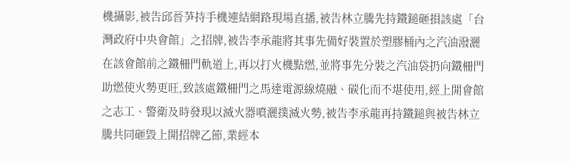機攝影,被告邱晉芛持手機連結網路現場直播,被告林立騰先持鐵鎚砸損該處「台灣政府中央會館」之招牌,被告李承龍將其事先備好裝置於塑膠桶內之汽油潑灑在該會館前之鐵柵門軌道上,再以打火機點燃,並將事先分裝之汽油袋扔向鐵柵門助燃使火勢更旺,致該處鐵柵門之馬達電源線燒融、碳化而不堪使用,經上開會館之志工、警衛及時發現以滅火器噴灑撲滅火勢,被告李承龍再持鐵鎚與被告林立騰共同砸毀上開招牌乙節,業經本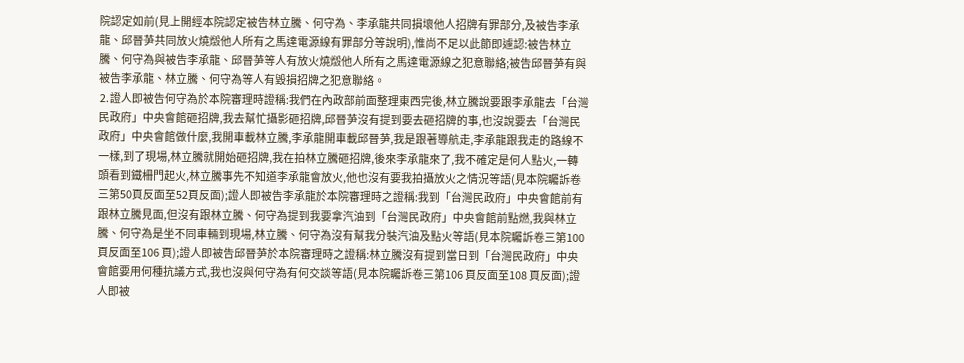院認定如前(見上開經本院認定被告林立騰、何守為、李承龍共同損壞他人招牌有罪部分,及被告李承龍、邱晉芛共同放火燒燬他人所有之馬達電源線有罪部分等說明),惟尚不足以此節即遽認:被告林立騰、何守為與被告李承龍、邱晉芛等人有放火燒燬他人所有之馬達電源線之犯意聯絡;被告邱晉芛有與被告李承龍、林立騰、何守為等人有毀損招牌之犯意聯絡。
⒉證人即被告何守為於本院審理時證稱:我們在內政部前面整理東西完後,林立騰說要跟李承龍去「台灣民政府」中央會館砸招牌,我去幫忙攝影砸招牌,邱晉芛沒有提到要去砸招牌的事,也沒說要去「台灣民政府」中央會館做什麼,我開車載林立騰,李承龍開車載邱晉芛,我是跟著導航走,李承龍跟我走的路線不一樣,到了現場,林立騰就開始砸招牌,我在拍林立騰砸招牌,後來李承龍來了,我不確定是何人點火,一轉頭看到鐵柵門起火,林立騰事先不知道李承龍會放火,他也沒有要我拍攝放火之情況等語(見本院矚訴卷三第50頁反面至52頁反面);證人即被告李承龍於本院審理時之證稱:我到「台灣民政府」中央會館前有跟林立騰見面,但沒有跟林立騰、何守為提到我要拿汽油到「台灣民政府」中央會館前點燃,我與林立騰、何守為是坐不同車輛到現場,林立騰、何守為沒有幫我分裝汽油及點火等語(見本院矚訴卷三第100 頁反面至106 頁);證人即被告邱晉芛於本院審理時之證稱:林立騰沒有提到當日到「台灣民政府」中央會館要用何種抗議方式,我也沒與何守為有何交談等語(見本院矚訴卷三第106 頁反面至108 頁反面);證人即被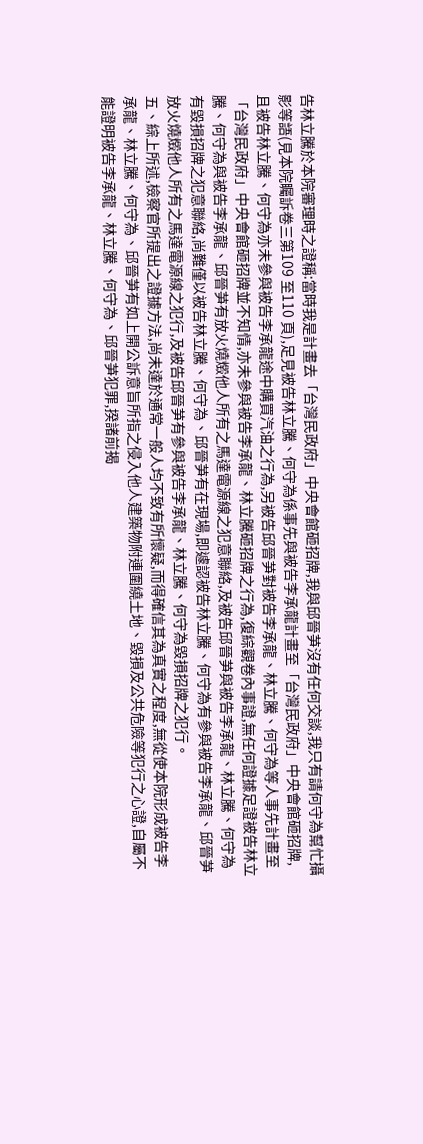告林立騰於本院審理時之證稱:當時我是計畫去「台灣民政府」中央會館砸招牌,我與邱晉芛沒有任何交談,我只有請何守為幫忙攝影等語(見本院矚訴卷三第109 至110 頁),足見被告林立騰、何守為係事先與被告李承龍計畫至「台灣民政府」中央會館砸招牌,且被告林立騰、何守為亦未參與被告李承龍途中購買汽油之行為,另被告邱晉芛對被告李承龍、林立騰、何守為等人事先計畫至「台灣民政府」中央會館砸招牌並不知情,亦未參與被告李承龍、林立騰砸招牌之行為,復綜觀卷內事證,無任何證據足證被告林立騰、何守為與被告李承龍、邱晉芛有放火燒燬他人所有之馬達電源線之犯意聯絡,及被告邱晉芛與被告李承龍、林立騰、何守為有毀損招牌之犯意聯絡,尚難僅以被告林立騰、何守為、邱晉芛有在現場,即遽認被告林立騰、何守為有參與被告李承龍、邱晉芛放火燒燬他人所有之馬達電源線之犯行,及被告邱晉芛有參與被告李承龍、林立騰、何守為毀損招牌之犯行。
五、綜上所述,檢察官所提出之證據方法,尚未達於通常一般人均不致有所懷疑,而得確信其為真實之程度,無從使本院形成被告李承龍、林立騰、何守為、邱晉芛有如上開公訴意旨所指之侵入他人建築物附連圍繞土地、毀損及公共危險等犯行之心證,自屬不能證明被告李承龍、林立騰、何守為、邱晉芛犯罪,揆諸前揭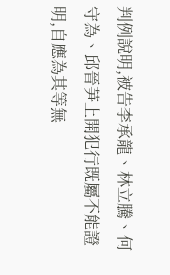判例說明,被告李承龍、林立騰、何守為、邱晉芛上開犯行既屬不能證明,自應為其等無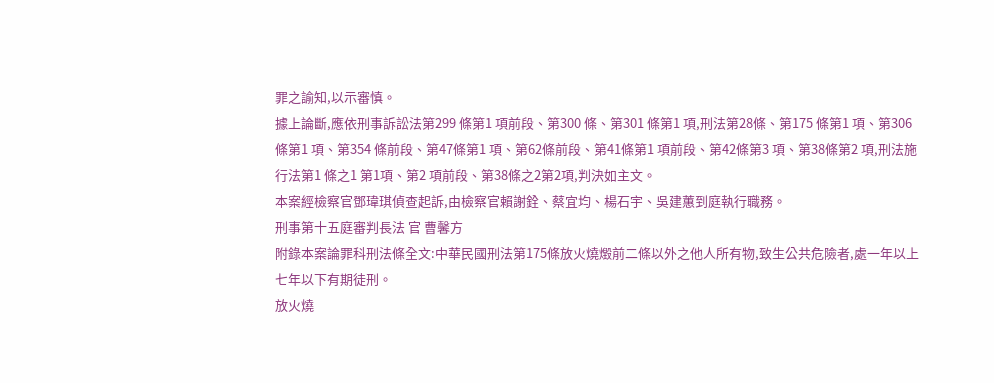罪之諭知,以示審慎。
據上論斷,應依刑事訴訟法第299 條第1 項前段、第300 條、第301 條第1 項,刑法第28條、第175 條第1 項、第306 條第1 項、第354 條前段、第47條第1 項、第62條前段、第41條第1 項前段、第42條第3 項、第38條第2 項,刑法施行法第1 條之1 第1項、第2 項前段、第38條之2第2項,判決如主文。
本案經檢察官鄧瑋琪偵查起訴,由檢察官賴謝銓、蔡宜均、楊石宇、吳建蕙到庭執行職務。
刑事第十五庭審判長法 官 曹馨方
附錄本案論罪科刑法條全文:中華民國刑法第175條放火燒燬前二條以外之他人所有物,致生公共危險者,處一年以上七年以下有期徒刑。
放火燒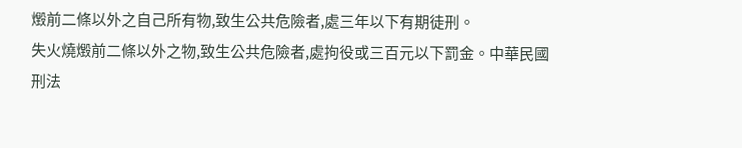燬前二條以外之自己所有物,致生公共危險者,處三年以下有期徒刑。
失火燒燬前二條以外之物,致生公共危險者,處拘役或三百元以下罰金。中華民國刑法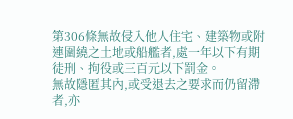第306條無故侵入他人住宅、建築物或附連圍繞之土地或船艦者,處一年以下有期徒刑、拘役或三百元以下罰金。
無故隱匿其內,或受退去之要求而仍留滯者,亦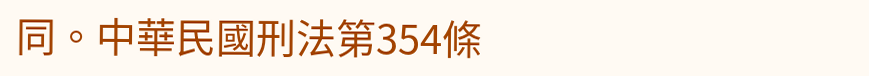同。中華民國刑法第354條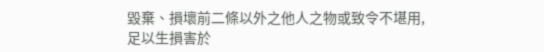毀棄、損壞前二條以外之他人之物或致令不堪用,足以生損害於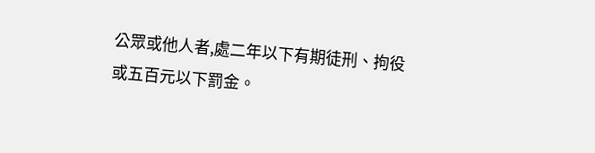公眾或他人者,處二年以下有期徒刑、拘役或五百元以下罰金。